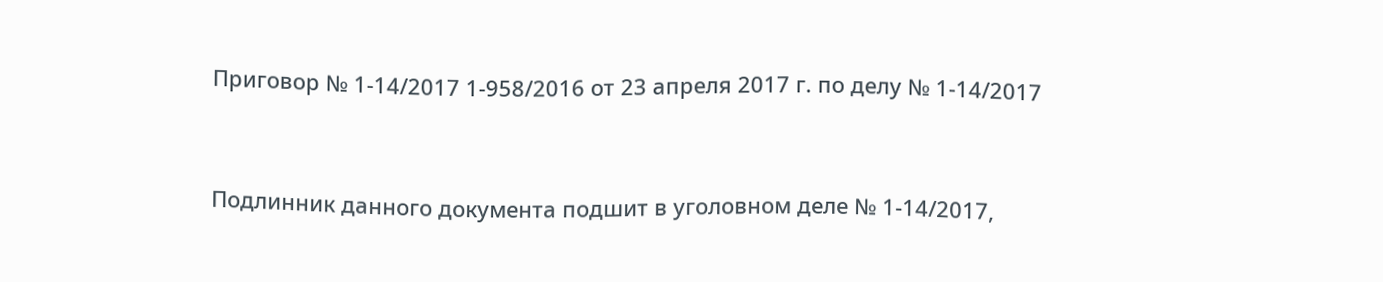Приговор № 1-14/2017 1-958/2016 от 23 апреля 2017 г. по делу № 1-14/2017




Подлинник данного документа подшит в уголовном деле № 1-14/2017,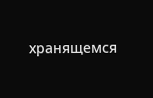хранящемся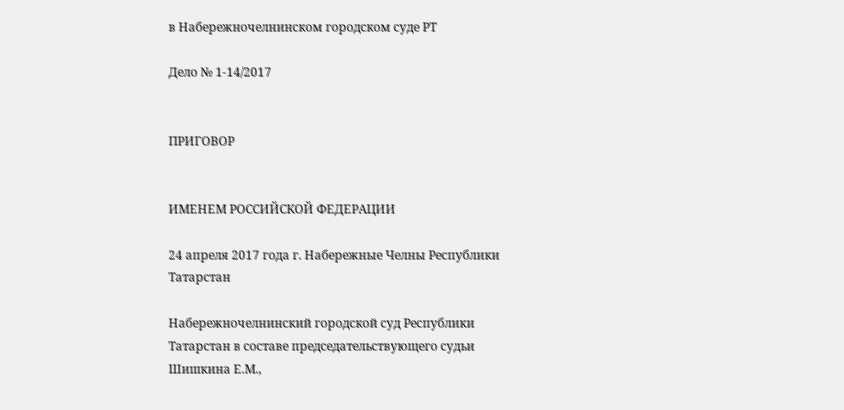в Набережночелнинском городском суде РТ

Дело № 1-14/2017


ПРИГОВОР


ИМЕНЕМ РОССИЙСКОЙ ФЕДЕРАЦИИ

24 апреля 2017 года г. Набережные Челны Республики Татарстан

Набережночелнинский городской суд Республики Татарстан в составе председательствующего судьи Шишкина Е.М.,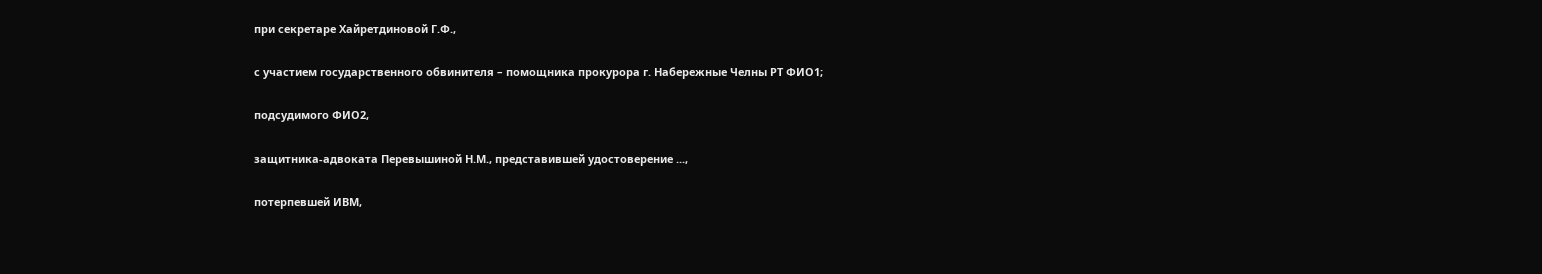при секретаре Хайретдиновой Г.Ф.,

с участием государственного обвинителя – помощника прокурора г. Набережные Челны РТ ФИО1;

подсудимого ФИО2,

защитника-адвоката Перевышиной Н.М., представившей удостоверение ...,

потерпевшей ИВМ,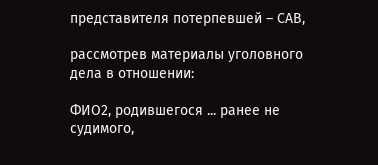представителя потерпевшей – САВ,

рассмотрев материалы уголовного дела в отношении:

ФИО2, родившегося ... ранее не судимого,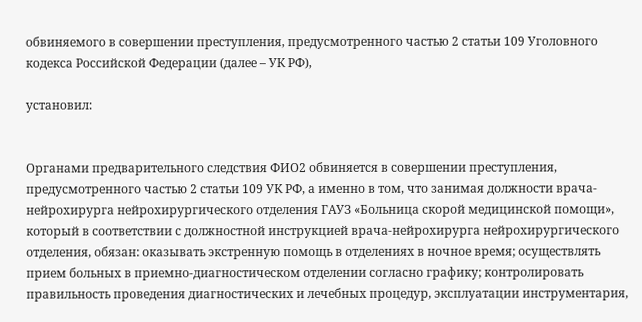обвиняемого в совершении преступления, предусмотренного частью 2 статьи 109 Уголовного кодекса Российской Федерации (далее – УК РФ),

установил:


Органами предварительного следствия ФИО2 обвиняется в совершении преступления, предусмотренного частью 2 статьи 109 УК РФ, а именно в том, что занимая должности врача-нейрохирурга нейрохирургического отделения ГАУЗ «Больница скорой медицинской помощи», который в соответствии с должностной инструкцией врача-нейрохирурга нейрохирургического отделения, обязан: оказывать экстренную помощь в отделениях в ночное время; осуществлять прием больных в приемно-диагностическом отделении согласно графику; контролировать правильность проведения диагностических и лечебных процедур, эксплуатации инструментария,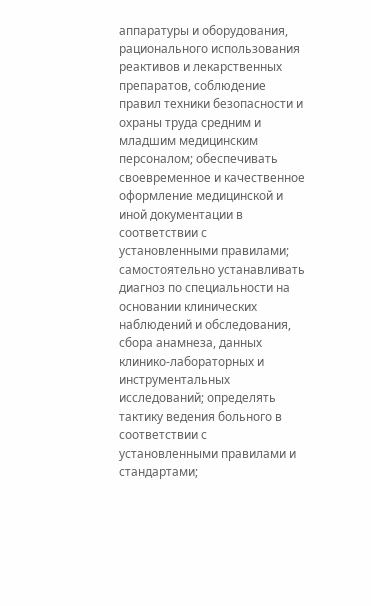аппаратуры и оборудования, рационального использования реактивов и лекарственных препаратов, соблюдение правил техники безопасности и охраны труда средним и младшим медицинским персоналом; обеспечивать своевременное и качественное оформление медицинской и иной документации в соответствии с установленными правилами; самостоятельно устанавливать диагноз по специальности на основании клинических наблюдений и обследования, сбора анамнеза, данных клинико-лабораторных и инструментальных исследований; определять тактику ведения больного в соответствии с установленными правилами и стандартами;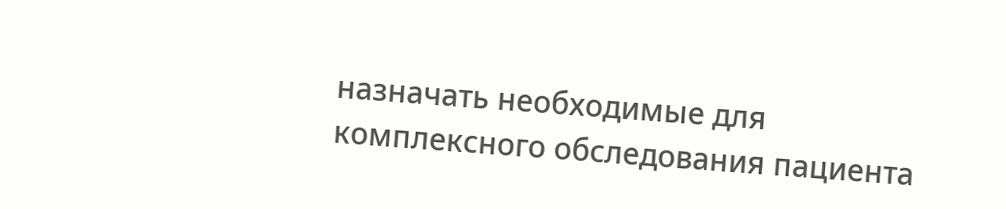назначать необходимые для комплексного обследования пациента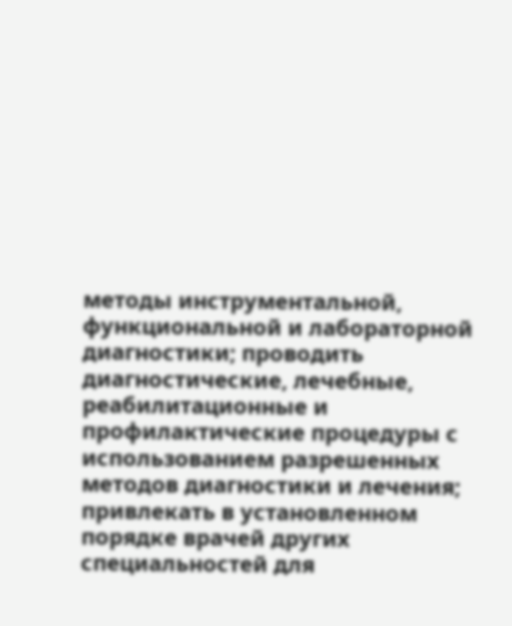методы инструментальной, функциональной и лабораторной диагностики; проводить диагностические, лечебные, реабилитационные и профилактические процедуры с использованием разрешенных методов диагностики и лечения; привлекать в установленном порядке врачей других специальностей для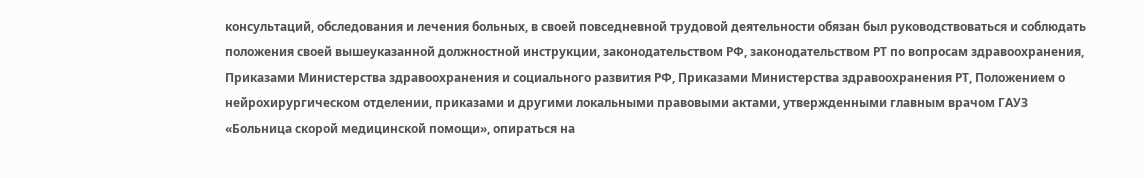консультаций, обследования и лечения больных, в своей повседневной трудовой деятельности обязан был руководствоваться и соблюдать положения своей вышеуказанной должностной инструкции, законодательством РФ, законодательством РТ по вопросам здравоохранения, Приказами Министерства здравоохранения и социального развития РФ, Приказами Министерства здравоохранения РТ, Положением о нейрохирургическом отделении, приказами и другими локальными правовыми актами, утвержденными главным врачом ГАУЗ «Больница скорой медицинской помощи», опираться на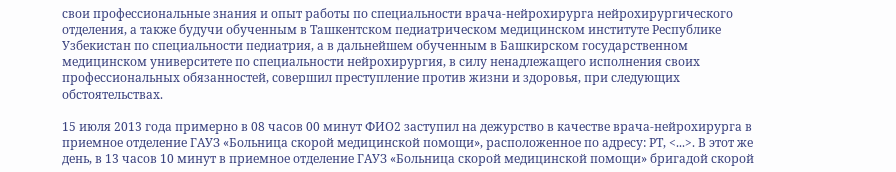свои профессиональные знания и опыт работы по специальности врача-нейрохирурга нейрохирургического отделения, а также будучи обученным в Ташкентском педиатрическом медицинском институте Республике Узбекистан по специальности педиатрия, а в дальнейшем обученным в Башкирском государственном медицинском университете по специальности нейрохирургия, в силу ненадлежащего исполнения своих профессиональных обязанностей, совершил преступление против жизни и здоровья, при следующих обстоятельствах.

15 июля 2013 года примерно в 08 часов 00 минут ФИО2 заступил на дежурство в качестве врача-нейрохирурга в приемное отделение ГАУЗ «Больница скорой медицинской помощи», расположенное по адресу: РТ, <...>. В этот же день, в 13 часов 10 минут в приемное отделение ГАУЗ «Больница скорой медицинской помощи» бригадой скорой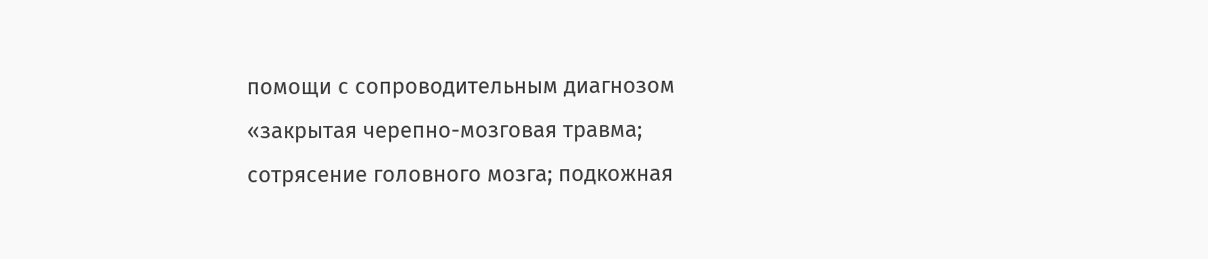помощи с сопроводительным диагнозом «закрытая черепно-мозговая травма; сотрясение головного мозга; подкожная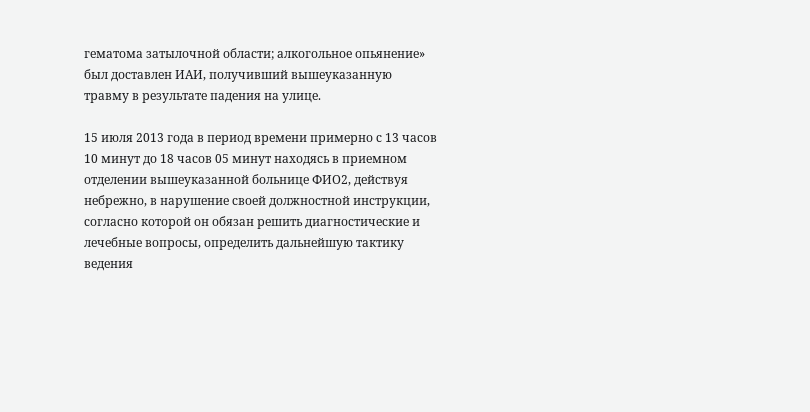гематома затылочной области; алкогольное опьянение» был доставлен ИАИ, получивший вышеуказанную травму в результате падения на улице.

15 июля 2013 года в период времени примерно с 13 часов 10 минут до 18 часов 05 минут находясь в приемном отделении вышеуказанной больнице ФИО2, действуя небрежно, в нарушение своей должностной инструкции, согласно которой он обязан решить диагностические и лечебные вопросы, определить дальнейшую тактику ведения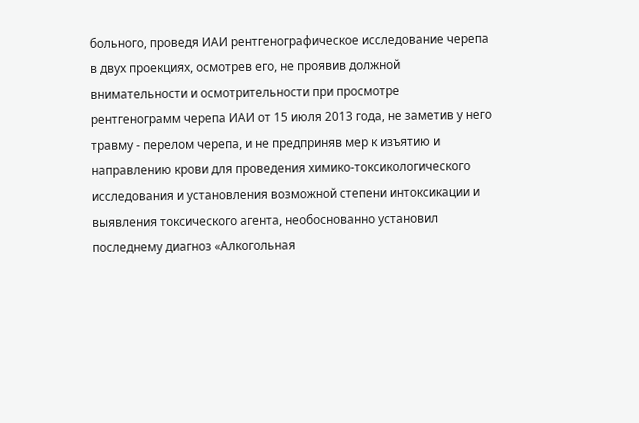больного, проведя ИАИ рентгенографическое исследование черепа в двух проекциях, осмотрев его, не проявив должной внимательности и осмотрительности при просмотре рентгенограмм черепа ИАИ от 15 июля 2013 года, не заметив у него травму - перелом черепа, и не предприняв мер к изъятию и направлению крови для проведения химико-токсикологического исследования и установления возможной степени интоксикации и выявления токсического агента, необоснованно установил последнему диагноз «Алкогольная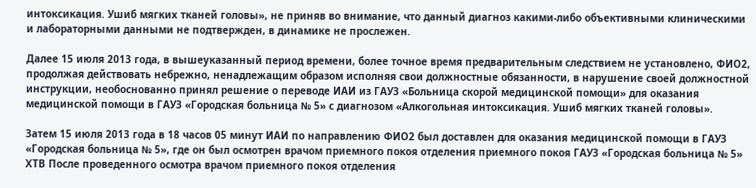интоксикация. Ушиб мягких тканей головы», не приняв во внимание, что данный диагноз какими-либо объективными клиническими и лабораторными данными не подтвержден, в динамике не прослежен.

Далее 15 июля 2013 года, в вышеуказанный период времени, более точное время предварительным следствием не установлено, ФИО2, продолжая действовать небрежно, ненадлежащим образом исполняя свои должностные обязанности, в нарушение своей должностной инструкции, необоснованно принял решение о переводе ИАИ из ГАУЗ «Больница скорой медицинской помощи» для оказания медицинской помощи в ГАУЗ «Городская больница № 5» с диагнозом «Алкогольная интоксикация. Ушиб мягких тканей головы».

Затем 15 июля 2013 года в 18 часов 05 минут ИАИ по направлению ФИО2 был доставлен для оказания медицинской помощи в ГАУЗ «Городская больница № 5», где он был осмотрен врачом приемного покоя отделения приемного покоя ГАУЗ «Городская больница № 5» ХТВ После проведенного осмотра врачом приемного покоя отделения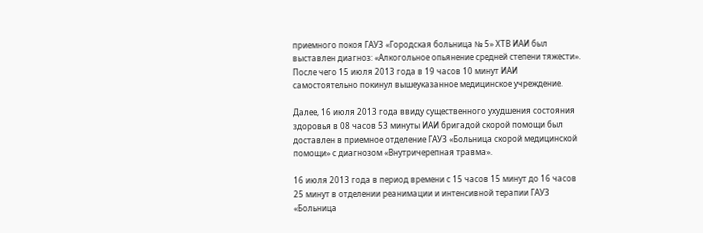приемного покоя ГАУЗ «Городская больница № 5» ХТВ ИАИ был выставлен диагноз: «Алкогольное опьянение средней степени тяжести». После чего 15 июля 2013 года в 19 часов 10 минут ИАИ самостоятельно покинул вышеуказанное медицинское учреждение.

Далее, 16 июля 2013 года ввиду существенного ухудшения состояния здоровья в 08 часов 53 минуты ИАИ бригадой скорой помощи был доставлен в приемное отделение ГАУЗ «Больница скорой медицинской помощи» с диагнозом «Внутричерепная травма».

16 июля 2013 года в период времени с 15 часов 15 минут до 16 часов 25 минут в отделении реанимации и интенсивной терапии ГАУЗ «Больница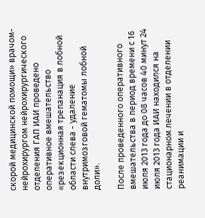скорой медицинской помощи» врачом-нейрохирургом нейрохирургического отделения ГАП ИАИ проведено оперативное вмешательство «резекционная трепанация в лобной области слева - удаление внутримозговой гематомы лобной доли».

После проведенного оперативного вмешательства в период времени с 16 июля 2013 года до 08 часов 40 минут 24 июля 2013 года ИАИ находился на стационарном лечении в отделении реанимации и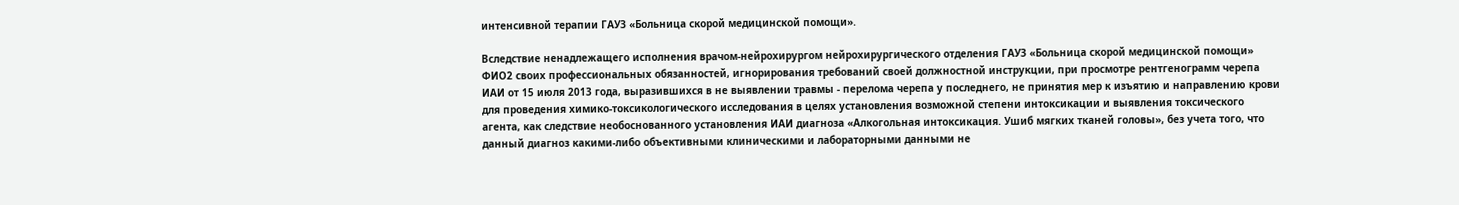интенсивной терапии ГАУЗ «Больница скорой медицинской помощи».

Вследствие ненадлежащего исполнения врачом-нейрохирургом нейрохирургического отделения ГАУЗ «Больница скорой медицинской помощи» ФИО2 своих профессиональных обязанностей, игнорирования требований своей должностной инструкции, при просмотре рентгенограмм черепа ИАИ от 15 июля 2013 года, выразившихся в не выявлении травмы - перелома черепа у последнего, не принятия мер к изъятию и направлению крови для проведения химико-токсикологического исследования в целях установления возможной степени интоксикации и выявления токсического агента, как следствие необоснованного установления ИАИ диагноза «Алкогольная интоксикация. Ушиб мягких тканей головы», без учета того, что данный диагноз какими-либо объективными клиническими и лабораторными данными не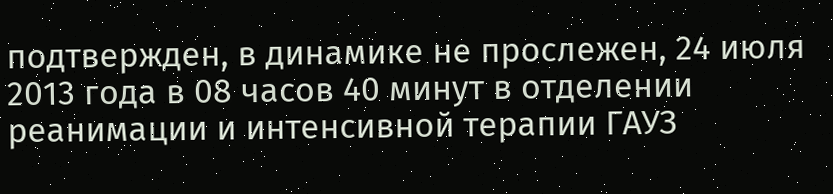подтвержден, в динамике не прослежен, 24 июля 2013 года в 08 часов 40 минут в отделении реанимации и интенсивной терапии ГАУЗ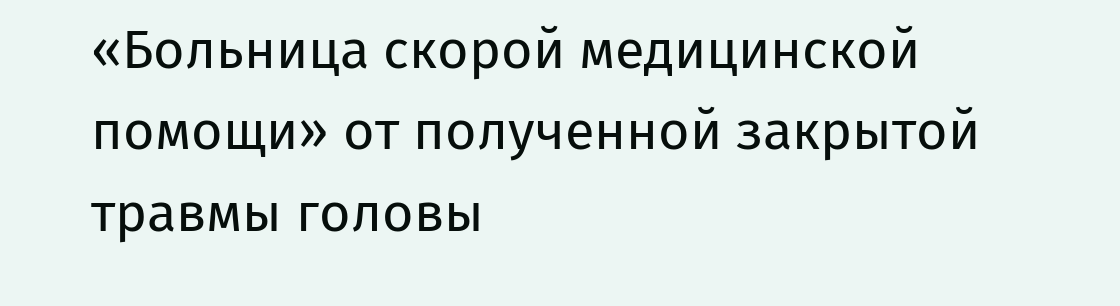«Больница скорой медицинской помощи» от полученной закрытой травмы головы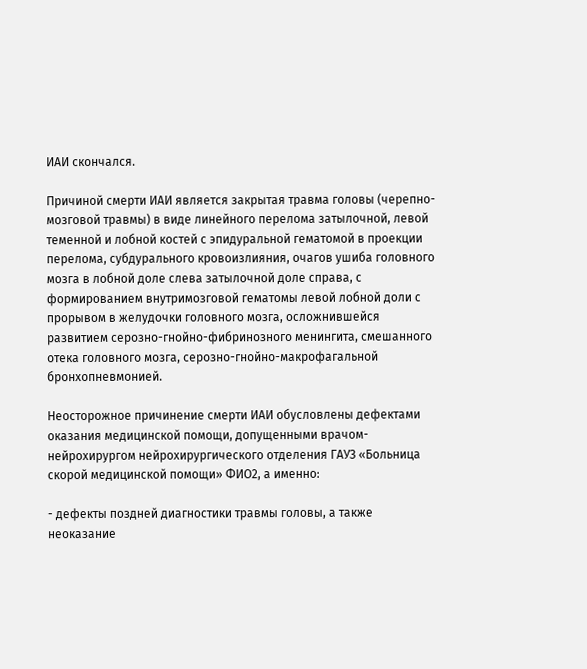ИАИ скончался.

Причиной смерти ИАИ является закрытая травма головы (черепно-мозговой травмы) в виде линейного перелома затылочной, левой теменной и лобной костей с эпидуральной гематомой в проекции перелома, субдурального кровоизлияния, очагов ушиба головного мозга в лобной доле слева затылочной доле справа, с формированием внутримозговой гематомы левой лобной доли с прорывом в желудочки головного мозга, осложнившейся развитием серозно-гнойно-фибринозного менингита, смешанного отека головного мозга, серозно-гнойно-макрофагальной бронхопневмонией.

Неосторожное причинение смерти ИАИ обусловлены дефектами оказания медицинской помощи, допущенными врачом-нейрохирургом нейрохирургического отделения ГАУЗ «Больница скорой медицинской помощи» ФИО2, а именно:

- дефекты поздней диагностики травмы головы, а также неоказание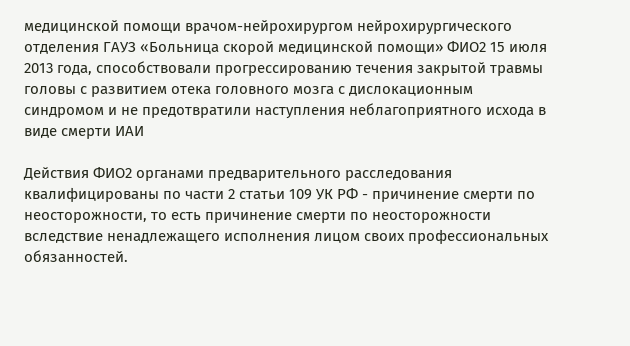медицинской помощи врачом-нейрохирургом нейрохирургического отделения ГАУЗ «Больница скорой медицинской помощи» ФИО2 15 июля 2013 года, способствовали прогрессированию течения закрытой травмы головы с развитием отека головного мозга с дислокационным синдромом и не предотвратили наступления неблагоприятного исхода в виде смерти ИАИ

Действия ФИО2 органами предварительного расследования квалифицированы по части 2 статьи 109 УК РФ - причинение смерти по неосторожности, то есть причинение смерти по неосторожности вследствие ненадлежащего исполнения лицом своих профессиональных обязанностей.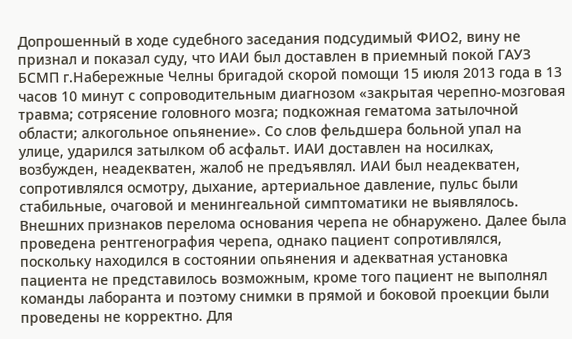Допрошенный в ходе судебного заседания подсудимый ФИО2, вину не признал и показал суду, что ИАИ был доставлен в приемный покой ГАУЗ БСМП г.Набережные Челны бригадой скорой помощи 15 июля 2013 года в 13 часов 10 минут с сопроводительным диагнозом «закрытая черепно-мозговая травма; сотрясение головного мозга; подкожная гематома затылочной области; алкогольное опьянение». Со слов фельдшера больной упал на улице, ударился затылком об асфальт. ИАИ доставлен на носилках, возбужден, неадекватен, жалоб не предъявлял. ИАИ был неадекватен, сопротивлялся осмотру, дыхание, артериальное давление, пульс были стабильные, очаговой и менингеальной симптоматики не выявлялось. Внешних признаков перелома основания черепа не обнаружено. Далее была проведена рентгенография черепа, однако пациент сопротивлялся, поскольку находился в состоянии опьянения и адекватная установка пациента не представилось возможным, кроме того пациент не выполнял команды лаборанта и поэтому снимки в прямой и боковой проекции были проведены не корректно. Для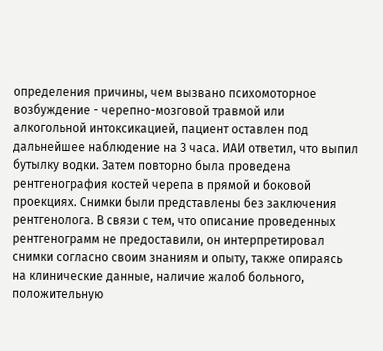определения причины, чем вызвано психомоторное возбуждение - черепно-мозговой травмой или алкогольной интоксикацией, пациент оставлен под дальнейшее наблюдение на 3 часа. ИАИ ответил, что выпил бутылку водки. Затем повторно была проведена рентгенография костей черепа в прямой и боковой проекциях. Снимки были представлены без заключения рентгенолога. В связи с тем, что описание проведенных рентгенограмм не предоставили, он интерпретировал снимки согласно своим знаниям и опыту, также опираясь на клинические данные, наличие жалоб больного, положительную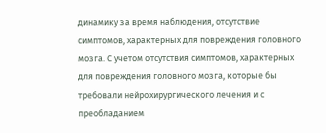динамику за время наблюдения, отсутствие симптомов, характерных для повреждения головного мозга. С учетом отсутствия симптомов, характерных для повреждения головного мозга, которые бы требовали нейрохирургического лечения и с преобладанием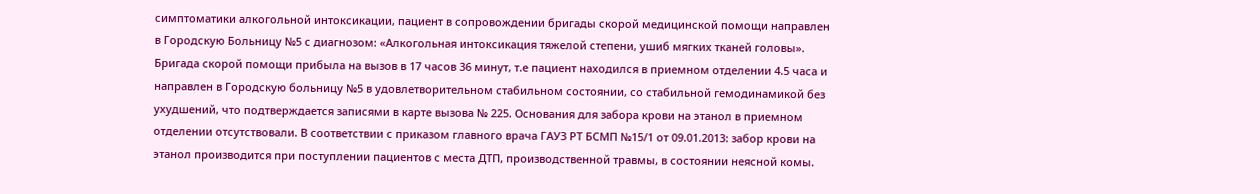симптоматики алкогольной интоксикации, пациент в сопровождении бригады скорой медицинской помощи направлен в Городскую Больницу №5 с диагнозом: «Алкогольная интоксикация тяжелой степени, ушиб мягких тканей головы». Бригада скорой помощи прибыла на вызов в 17 часов 36 минут, т.е пациент находился в приемном отделении 4.5 часа и направлен в Городскую больницу №5 в удовлетворительном стабильном состоянии, со стабильной гемодинамикой без ухудшений, что подтверждается записями в карте вызова № 225. Основания для забора крови на этанол в приемном отделении отсутствовали. В соответствии с приказом главного врача ГАУЗ РТ БСМП №15/1 от 09.01.2013: забор крови на этанол производится при поступлении пациентов с места ДТП, производственной травмы, в состоянии неясной комы.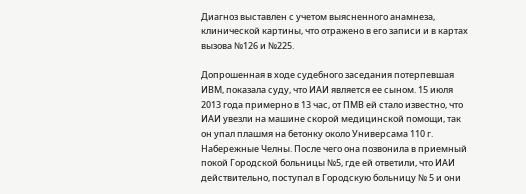Диагноз выставлен с учетом выясненного анамнеза, клинической картины, что отражено в его записи и в картах вызова №126 и №225.

Допрошенная в ходе судебного заседания потерпевшая ИВМ, показала суду, что ИАИ является ее сыном. 15 июля 2013 года примерно в 13 час, от ПМВ ей стало известно, что ИАИ увезли на машине скорой медицинской помощи, так он упал плашмя на бетонку около Универсама 110 г. Набережные Челны. После чего она позвонила в приемный покой Городской больницы №5, где ей ответили, что ИАИ действительно, поступал в Городскую больницу № 5 и они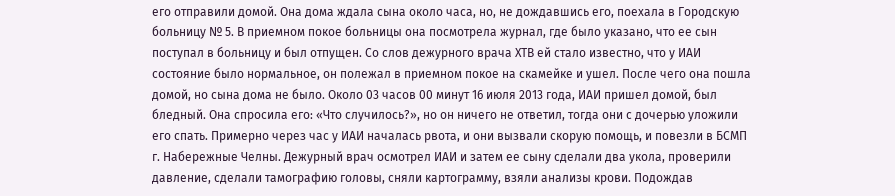его отправили домой. Она дома ждала сына около часа, но, не дождавшись его, поехала в Городскую больницу № 5. В приемном покое больницы она посмотрела журнал, где было указано, что ее сын поступал в больницу и был отпущен. Со слов дежурного врача ХТВ ей стало известно, что у ИАИ состояние было нормальное, он полежал в приемном покое на скамейке и ушел. После чего она пошла домой, но сына дома не было. Около 03 часов 00 минут 16 июля 2013 года, ИАИ пришел домой, был бледный. Она спросила его: «Что случилось?», но он ничего не ответил, тогда они с дочерью уложили его спать. Примерно через час у ИАИ началась рвота, и они вызвали скорую помощь, и повезли в БСМП г. Набережные Челны. Дежурный врач осмотрел ИАИ и затем ее сыну сделали два укола, проверили давление, сделали тамографию головы, сняли картограмму, взяли анализы крови. Подождав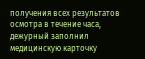получения всех результатов осмотра в течение часа, дежурный заполнил медицинскую карточку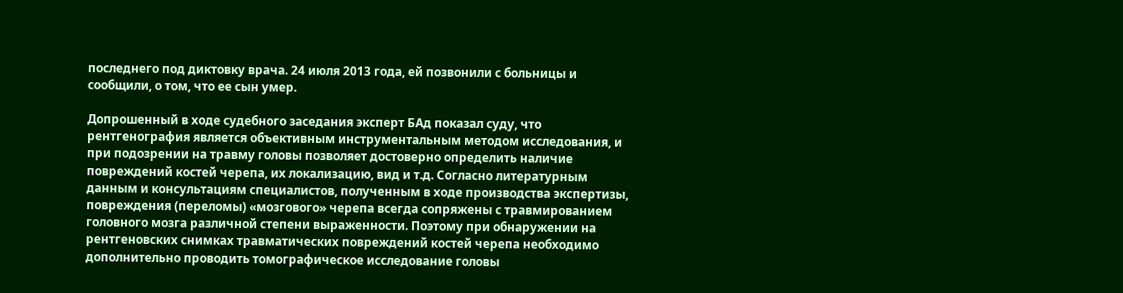последнего под диктовку врача. 24 июля 2013 года, ей позвонили с больницы и сообщили, о том, что ее сын умер.

Допрошенный в ходе судебного заседания эксперт БАд показал суду, что рентгенография является объективным инструментальным методом исследования, и при подозрении на травму головы позволяет достоверно определить наличие повреждений костей черепа, их локализацию, вид и т.д. Согласно литературным данным и консультациям специалистов, полученным в ходе производства экспертизы, повреждения (переломы) «мозгового» черепа всегда сопряжены с травмированием головного мозга различной степени выраженности. Поэтому при обнаружении на рентгеновских снимках травматических повреждений костей черепа необходимо дополнительно проводить томографическое исследование головы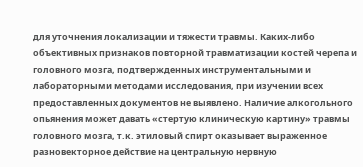для уточнения локализации и тяжести травмы. Каких-либо объективных признаков повторной травматизации костей черепа и головного мозга, подтвержденных инструментальными и лабораторными методами исследования, при изучении всех предоставленных документов не выявлено. Наличие алкогольного опьянения может давать «стертую клиническую картину» травмы головного мозга, т.к. этиловый спирт оказывает выраженное разновекторное действие на центральную нервную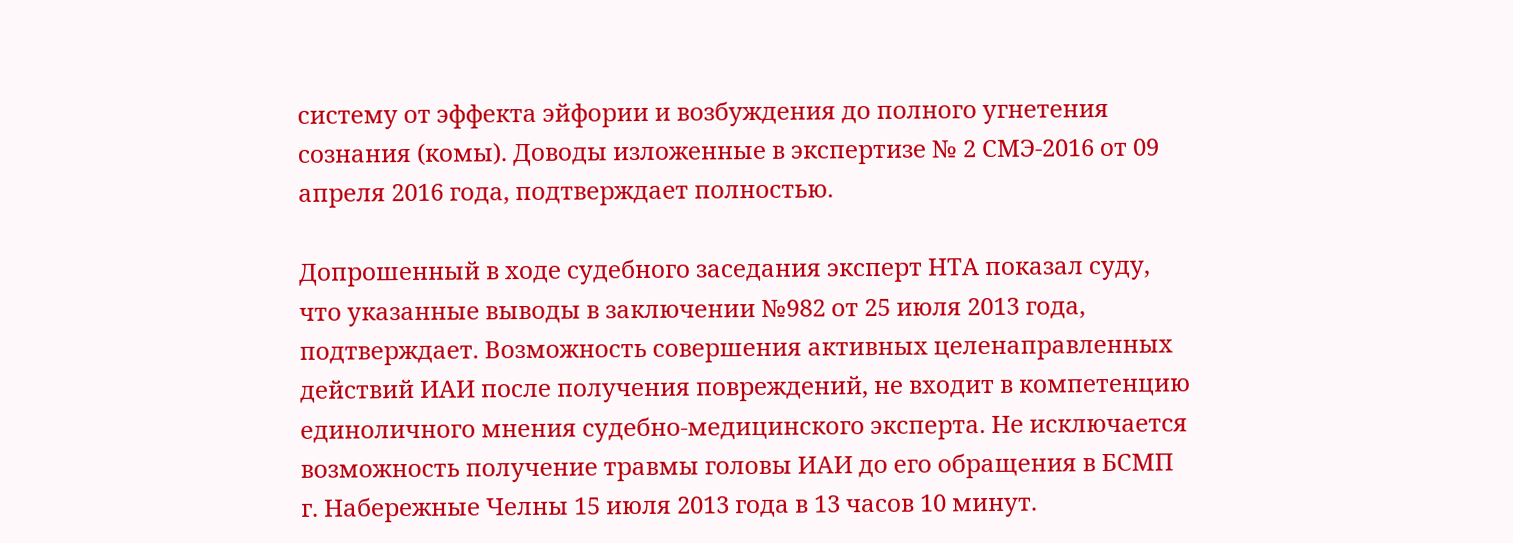систему от эффекта эйфории и возбуждения до полного угнетения сознания (комы). Доводы изложенные в экспертизе № 2 СМЭ-2016 от 09 апреля 2016 года, подтверждает полностью.

Допрошенный в ходе судебного заседания эксперт НТА показал суду, что указанные выводы в заключении №982 от 25 июля 2013 года, подтверждает. Возможность совершения активных целенаправленных действий ИАИ после получения повреждений, не входит в компетенцию единоличного мнения судебно-медицинского эксперта. Не исключается возможность получение травмы головы ИАИ до его обращения в БСМП г. Набережные Челны 15 июля 2013 года в 13 часов 10 минут.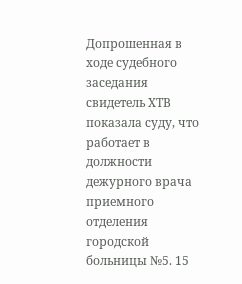Допрошенная в ходе судебного заседания свидетель ХТВ показала суду, что работает в должности дежурного врача приемного отделения городской больницы №5. 15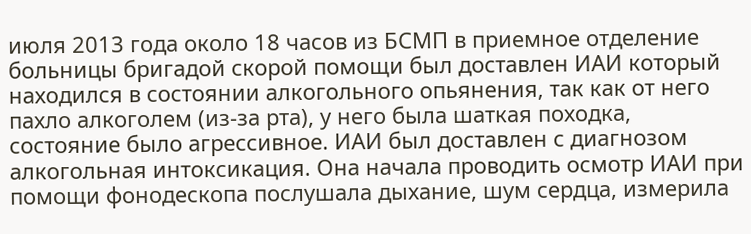июля 2013 года около 18 часов из БСМП в приемное отделение больницы бригадой скорой помощи был доставлен ИАИ который находился в состоянии алкогольного опьянения, так как от него пахло алкоголем (из-за рта), у него была шаткая походка, состояние было агрессивное. ИАИ был доставлен с диагнозом алкогольная интоксикация. Она начала проводить осмотр ИАИ при помощи фонодескопа послушала дыхание, шум сердца, измерила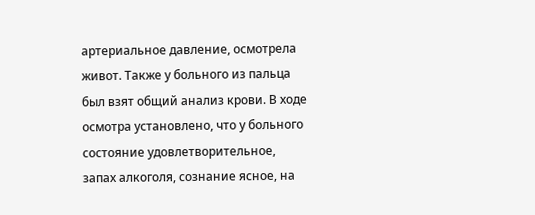артериальное давление, осмотрела живот. Также у больного из пальца был взят общий анализ крови. В ходе осмотра установлено, что у больного состояние удовлетворительное, запах алкоголя, сознание ясное, на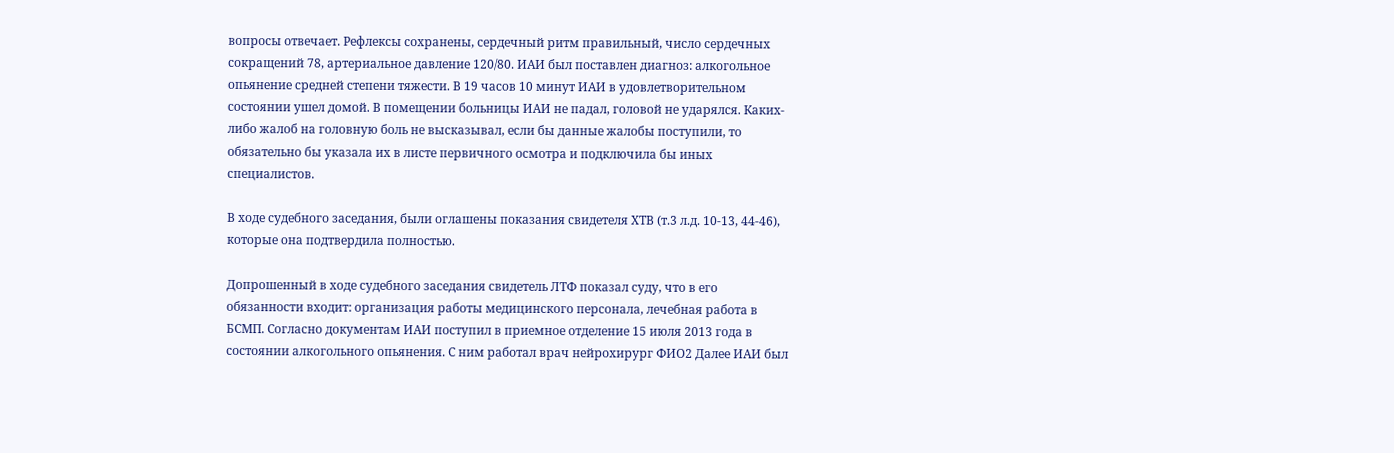вопросы отвечает. Рефлексы сохранены, сердечный ритм правильный, число сердечных сокращений 78, артериальное давление 120/80. ИАИ был поставлен диагноз: алкогольное опьянение средней степени тяжести. В 19 часов 10 минут ИАИ в удовлетворительном состоянии ушел домой. В помещении больницы ИАИ не падал, головой не ударялся. Каких-либо жалоб на головную боль не высказывал, если бы данные жалобы поступили, то обязательно бы указала их в листе первичного осмотра и подключила бы иных специалистов.

В ходе судебного заседания, были оглашены показания свидетеля ХТВ (т.3 л.д. 10-13, 44-46), которые она подтвердила полностью.

Допрошенный в ходе судебного заседания свидетель ЛТФ показал суду, что в его обязанности входит: организация работы медицинского персонала, лечебная работа в БСМП. Согласно документам ИАИ поступил в приемное отделение 15 июля 2013 года в состоянии алкогольного опьянения. С ним работал врач нейрохирург ФИО2 Далее ИАИ был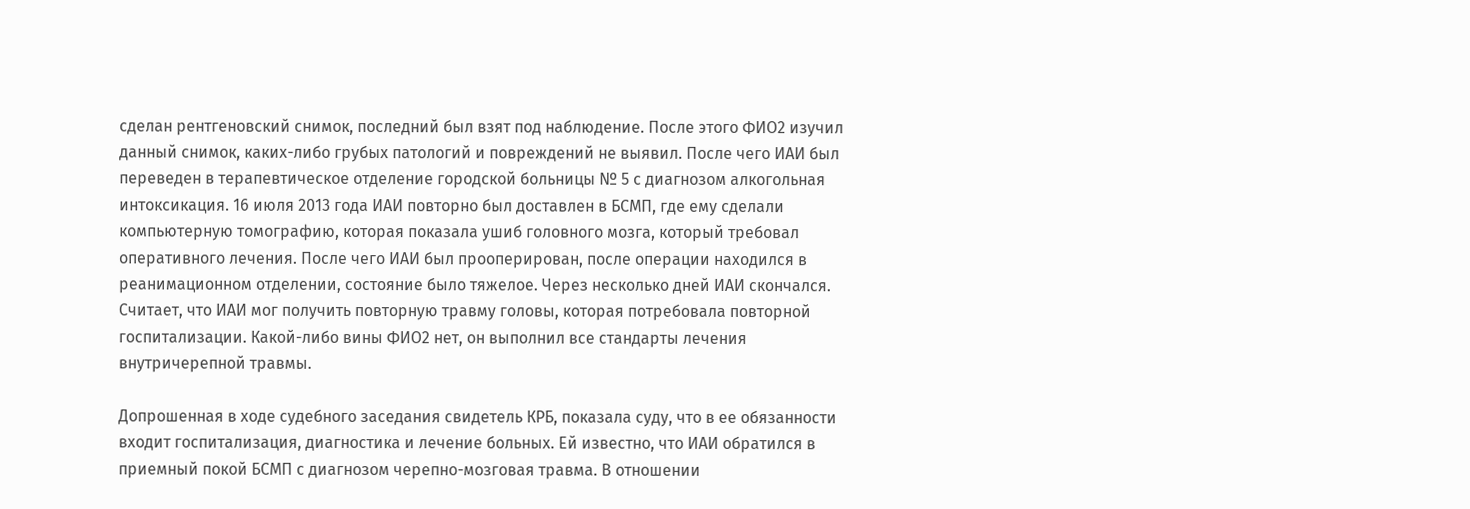сделан рентгеновский снимок, последний был взят под наблюдение. После этого ФИО2 изучил данный снимок, каких-либо грубых патологий и повреждений не выявил. После чего ИАИ был переведен в терапевтическое отделение городской больницы № 5 с диагнозом алкогольная интоксикация. 16 июля 2013 года ИАИ повторно был доставлен в БСМП, где ему сделали компьютерную томографию, которая показала ушиб головного мозга, который требовал оперативного лечения. После чего ИАИ был прооперирован, после операции находился в реанимационном отделении, состояние было тяжелое. Через несколько дней ИАИ скончался. Считает, что ИАИ мог получить повторную травму головы, которая потребовала повторной госпитализации. Какой-либо вины ФИО2 нет, он выполнил все стандарты лечения внутричерепной травмы.

Допрошенная в ходе судебного заседания свидетель КРБ, показала суду, что в ее обязанности входит госпитализация, диагностика и лечение больных. Ей известно, что ИАИ обратился в приемный покой БСМП с диагнозом черепно-мозговая травма. В отношении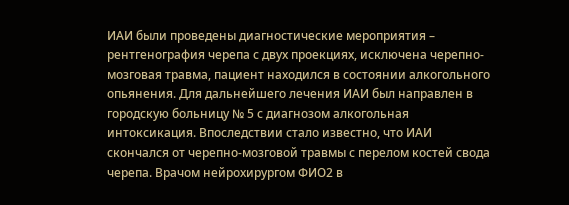ИАИ были проведены диагностические мероприятия – рентгенография черепа с двух проекциях, исключена черепно-мозговая травма, пациент находился в состоянии алкогольного опьянения. Для дальнейшего лечения ИАИ был направлен в городскую больницу № 5 с диагнозом алкогольная интоксикация. Впоследствии стало известно, что ИАИ скончался от черепно-мозговой травмы с перелом костей свода черепа. Врачом нейрохирургом ФИО2 в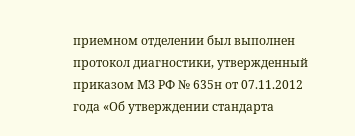приемном отделении был выполнен протокол диагностики, утвержденный приказом МЗ РФ № 635н от 07.11.2012 года «Об утверждении стандарта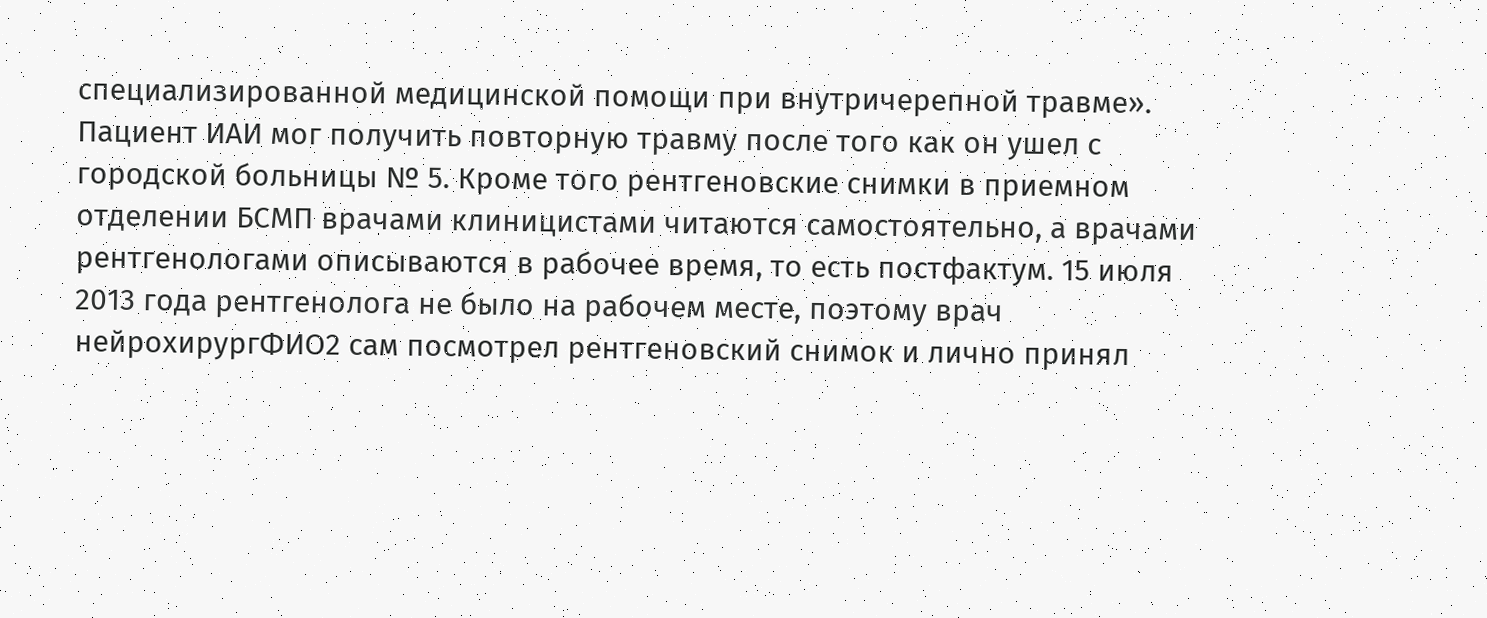специализированной медицинской помощи при внутричерепной травме». Пациент ИАИ мог получить повторную травму после того как он ушел с городской больницы № 5. Кроме того рентгеновские снимки в приемном отделении БСМП врачами клиницистами читаются самостоятельно, а врачами рентгенологами описываются в рабочее время, то есть постфактум. 15 июля 2013 года рентгенолога не было на рабочем месте, поэтому врач нейрохирургФИО2 сам посмотрел рентгеновский снимок и лично принял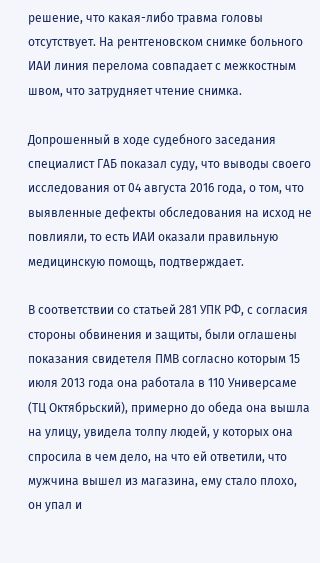решение, что какая-либо травма головы отсутствует. На рентгеновском снимке больного ИАИ линия перелома совпадает с межкостным швом, что затрудняет чтение снимка.

Допрошенный в ходе судебного заседания специалист ГАБ показал суду, что выводы своего исследования от 04 августа 2016 года, о том, что выявленные дефекты обследования на исход не повлияли, то есть ИАИ оказали правильную медицинскую помощь, подтверждает.

В соответствии со статьей 281 УПК РФ, с согласия стороны обвинения и защиты, были оглашены показания свидетеля ПМВ согласно которым 15 июля 2013 года она работала в 110 Универсаме (ТЦ Октябрьский), примерно до обеда она вышла на улицу, увидела толпу людей, у которых она спросила в чем дело, на что ей ответили, что мужчина вышел из магазина, ему стало плохо, он упал и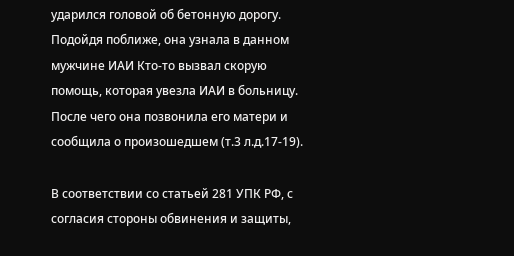ударился головой об бетонную дорогу. Подойдя поближе, она узнала в данном мужчине ИАИ Кто-то вызвал скорую помощь, которая увезла ИАИ в больницу. После чего она позвонила его матери и сообщила о произошедшем (т.3 л.д.17-19).

В соответствии со статьей 281 УПК РФ, с согласия стороны обвинения и защиты,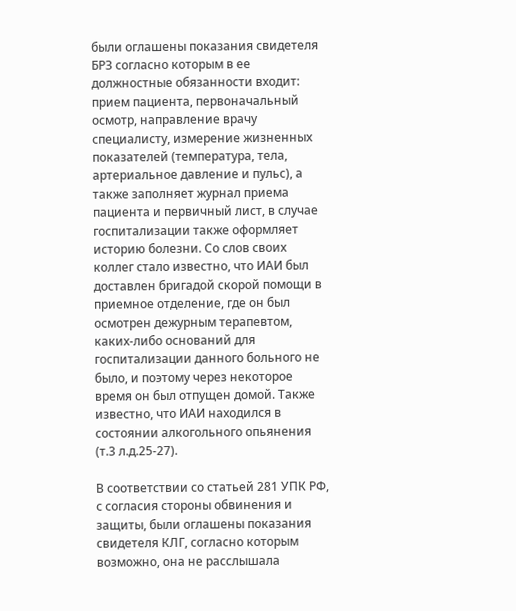были оглашены показания свидетеля БРЗ согласно которым в ее должностные обязанности входит: прием пациента, первоначальный осмотр, направление врачу специалисту, измерение жизненных показателей (температура, тела, артериальное давление и пульс), а также заполняет журнал приема пациента и первичный лист, в случае госпитализации также оформляет историю болезни. Со слов своих коллег стало известно, что ИАИ был доставлен бригадой скорой помощи в приемное отделение, где он был осмотрен дежурным терапевтом, каких-либо оснований для госпитализации данного больного не было, и поэтому через некоторое время он был отпущен домой. Также известно, что ИАИ находился в состоянии алкогольного опьянения (т.3 л.д.25-27).

В соответствии со статьей 281 УПК РФ, с согласия стороны обвинения и защиты, были оглашены показания свидетеля КЛГ, согласно которым возможно, она не расслышала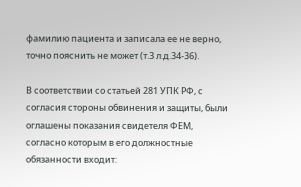фамилию пациента и записала ее не верно, точно пояснить не может (т.3 л.д.34-36).

В соответствии со статьей 281 УПК РФ, с согласия стороны обвинения и защиты, были оглашены показания свидетеля ФЕМ, согласно которым в его должностные обязанности входит: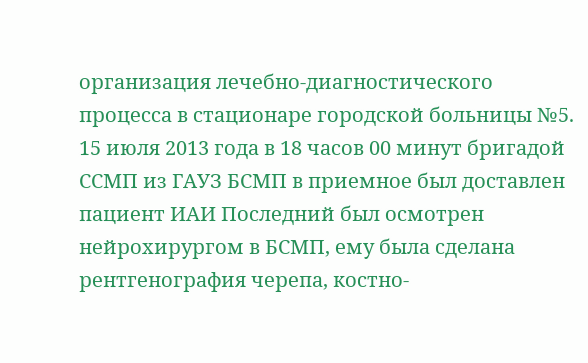организация лечебно-диагностического процесса в стационаре городской больницы №5. 15 июля 2013 года в 18 часов 00 минут бригадой ССМП из ГАУЗ БСМП в приемное был доставлен пациент ИАИ Последний был осмотрен нейрохирургом в БСМП, ему была сделана рентгенография черепа, костно-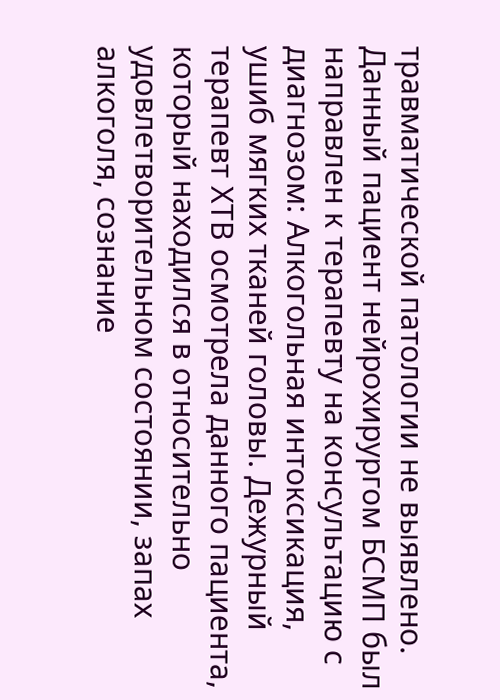травматической патологии не выявлено. Данный пациент нейрохирургом БСМП был направлен к терапевту на консультацию с диагнозом: Алкогольная интоксикация, ушиб мягких тканей головы. Дежурный терапевт ХТВ осмотрела данного пациента, который находился в относительно удовлетворительном состоянии, запах алкоголя, сознание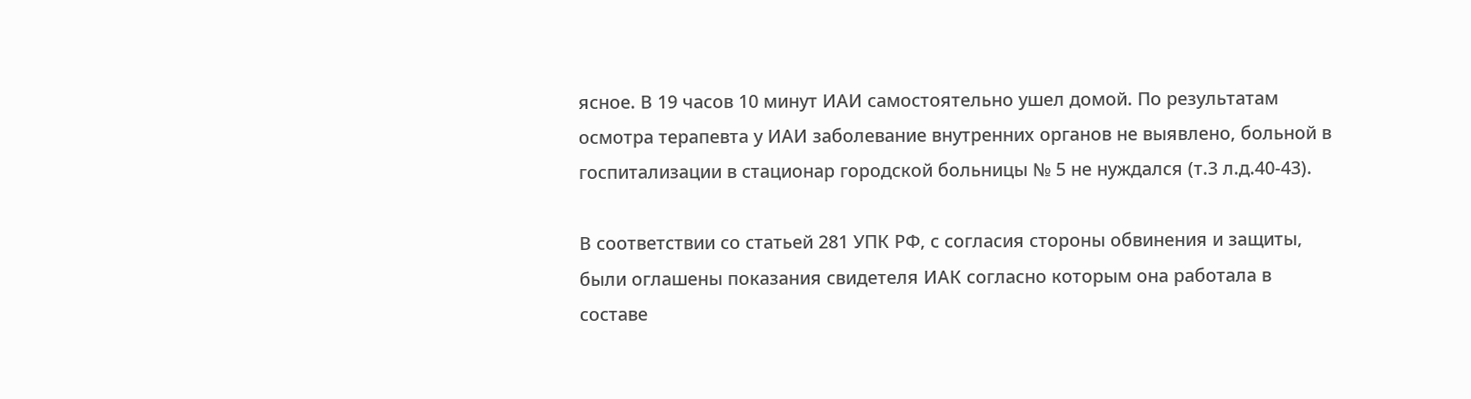ясное. В 19 часов 10 минут ИАИ самостоятельно ушел домой. По результатам осмотра терапевта у ИАИ заболевание внутренних органов не выявлено, больной в госпитализации в стационар городской больницы № 5 не нуждался (т.3 л.д.40-43).

В соответствии со статьей 281 УПК РФ, с согласия стороны обвинения и защиты, были оглашены показания свидетеля ИАК согласно которым она работала в составе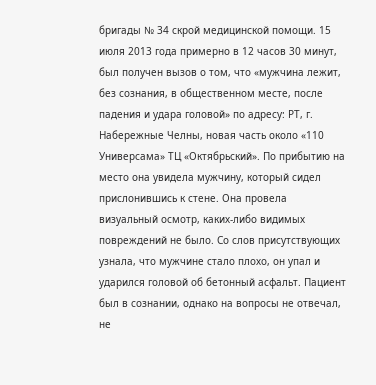бригады № 34 скрой медицинской помощи. 15 июля 2013 года примерно в 12 часов 30 минут, был получен вызов о том, что «мужчина лежит, без сознания, в общественном месте, после падения и удара головой» по адресу: РТ, г. Набережные Челны, новая часть около «110 Универсама» ТЦ «Октябрьский». По прибытию на место она увидела мужчину, который сидел прислонившись к стене. Она провела визуальный осмотр, каких-либо видимых повреждений не было. Со слов присутствующих узнала, что мужчине стало плохо, он упал и ударился головой об бетонный асфальт. Пациент был в сознании, однако на вопросы не отвечал, не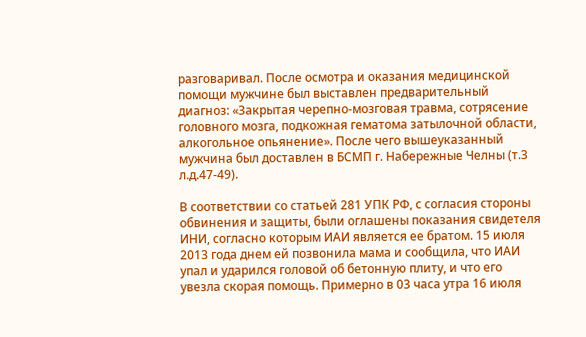разговаривал. После осмотра и оказания медицинской помощи мужчине был выставлен предварительный диагноз: «Закрытая черепно-мозговая травма, сотрясение головного мозга, подкожная гематома затылочной области, алкогольное опьянение». После чего вышеуказанный мужчина был доставлен в БСМП г. Набережные Челны (т.3 л.д.47-49).

В соответствии со статьей 281 УПК РФ, с согласия стороны обвинения и защиты, были оглашены показания свидетеля ИНИ, согласно которым ИАИ является ее братом. 15 июля 2013 года днем ей позвонила мама и сообщила, что ИАИ упал и ударился головой об бетонную плиту, и что его увезла скорая помощь. Примерно в 03 часа утра 16 июля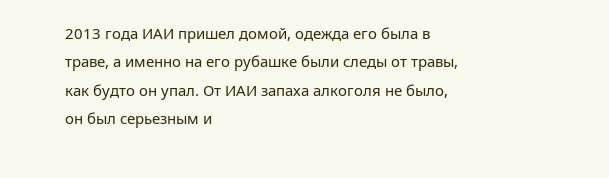2013 года ИАИ пришел домой, одежда его была в траве, а именно на его рубашке были следы от травы, как будто он упал. От ИАИ запаха алкоголя не было, он был серьезным и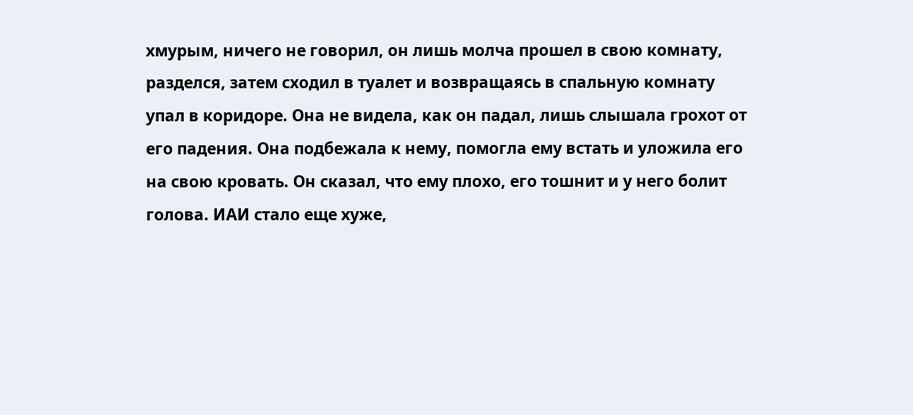хмурым, ничего не говорил, он лишь молча прошел в свою комнату, разделся, затем сходил в туалет и возвращаясь в спальную комнату упал в коридоре. Она не видела, как он падал, лишь слышала грохот от его падения. Она подбежала к нему, помогла ему встать и уложила его на свою кровать. Он сказал, что ему плохо, его тошнит и у него болит голова. ИАИ стало еще хуже,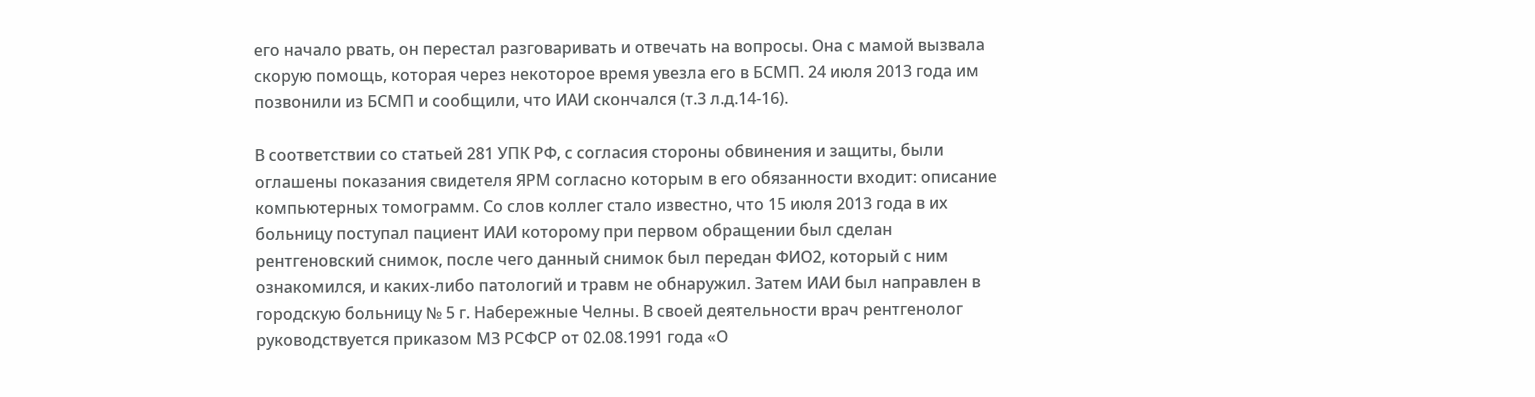его начало рвать, он перестал разговаривать и отвечать на вопросы. Она с мамой вызвала скорую помощь, которая через некоторое время увезла его в БСМП. 24 июля 2013 года им позвонили из БСМП и сообщили, что ИАИ скончался (т.3 л.д.14-16).

В соответствии со статьей 281 УПК РФ, с согласия стороны обвинения и защиты, были оглашены показания свидетеля ЯРМ согласно которым в его обязанности входит: описание компьютерных томограмм. Со слов коллег стало известно, что 15 июля 2013 года в их больницу поступал пациент ИАИ которому при первом обращении был сделан рентгеновский снимок, после чего данный снимок был передан ФИО2, который с ним ознакомился, и каких-либо патологий и травм не обнаружил. Затем ИАИ был направлен в городскую больницу № 5 г. Набережные Челны. В своей деятельности врач рентгенолог руководствуется приказом МЗ РСФСР от 02.08.1991 года «О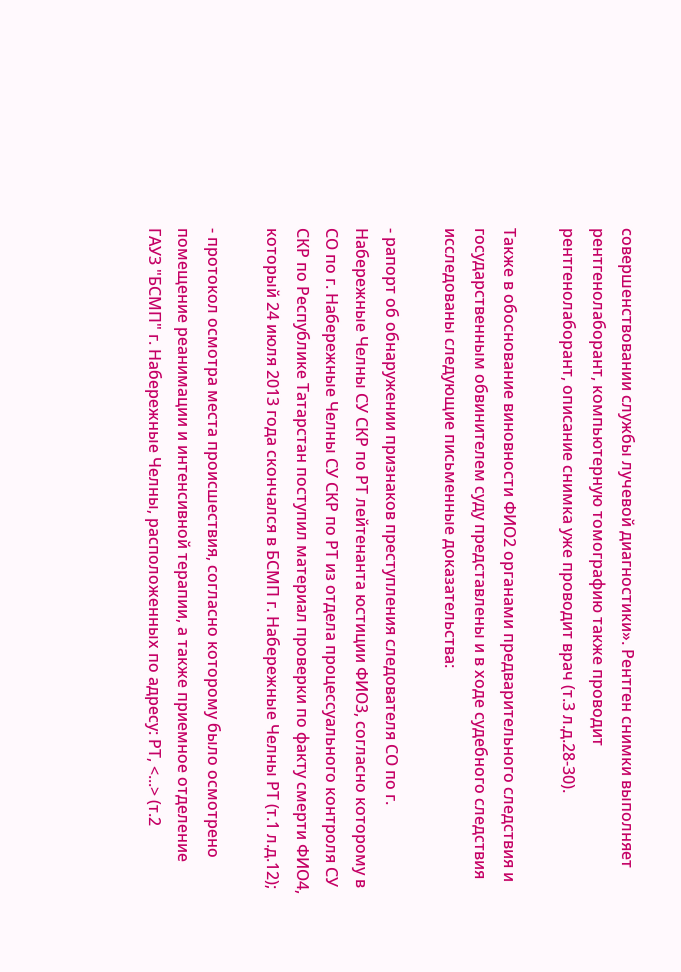совершенствовании службы лучевой диагностики». Рентген снимки выполняет рентгенолаборант, компьютерную томографию также проводит рентгенолаборант, описание снимка уже проводит врач (т.3 л.д.28-30).

Также в обоснование виновности ФИО2 органами предварительного следствия и государственным обвинителем суду представлены и в ходе судебного следствия исследованы следующие письменные доказательства:

- рапорт об обнаружении признаков преступления следователя СО по г. Набережные Челны СУ СКР по РТ лейтенанта юстиции ФИО3, согласно которому в СО по г. Набережные Челны СУ СКР по РТ из отдела процессуального контроля СУ СКР по Республике Татарстан поступил материал проверки по факту смерти ФИО4, который 24 июля 2013 года скончался в БСМП г. Набережные Челны РТ (т.1 л.д.12);

- протокол осмотра места происшествия, согласно которому было осмотрено помещение реанимации и интенсивной терапии, а также приемное отделение ГАУЗ "БСМП" г. Набережные Челны, расположенных по адресу: РТ, <...> (т.2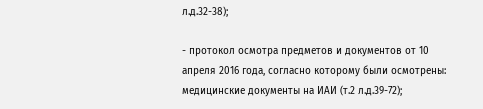л.д.32-38);

- протокол осмотра предметов и документов от 10 апреля 2016 года, согласно которому были осмотрены: медицинские документы на ИАИ (т.2 л.д.39-72);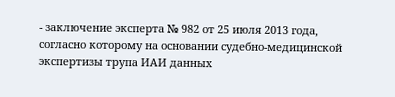- заключение эксперта № 982 от 25 июля 2013 года, согласно которому на основании судебно-медицинской экспертизы трупа ИАИ данных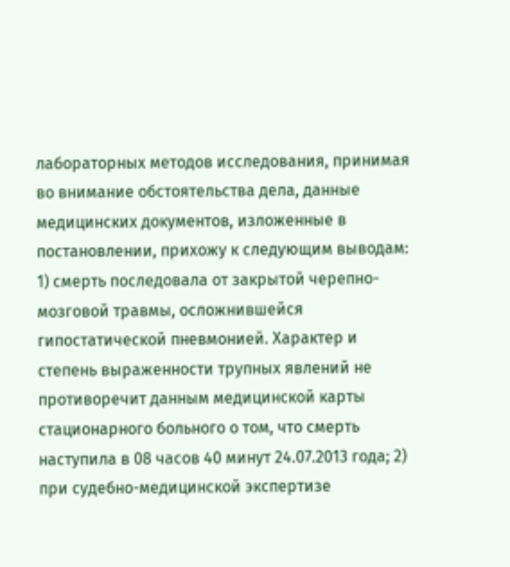лабораторных методов исследования, принимая во внимание обстоятельства дела, данные медицинских документов, изложенные в постановлении, прихожу к следующим выводам: 1) смерть последовала от закрытой черепно-мозговой травмы, осложнившейся гипостатической пневмонией. Характер и степень выраженности трупных явлений не противоречит данным медицинской карты стационарного больного о том, что смерть наступила в 08 часов 40 минут 24.07.2013 года; 2) при судебно-медицинской экспертизе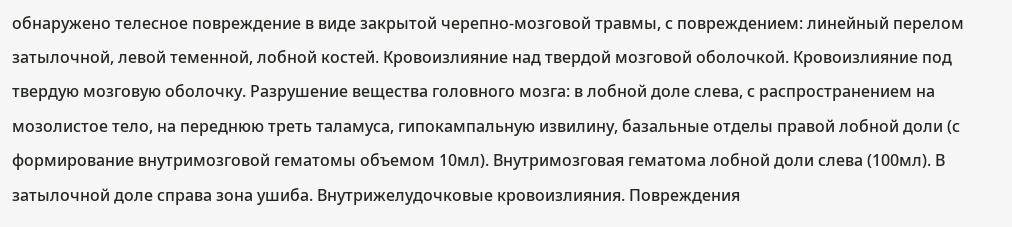обнаружено телесное повреждение в виде закрытой черепно-мозговой травмы, с повреждением: линейный перелом затылочной, левой теменной, лобной костей. Кровоизлияние над твердой мозговой оболочкой. Кровоизлияние под твердую мозговую оболочку. Разрушение вещества головного мозга: в лобной доле слева, с распространением на мозолистое тело, на переднюю треть таламуса, гипокампальную извилину, базальные отделы правой лобной доли (с формирование внутримозговой гематомы объемом 10мл). Внутримозговая гематома лобной доли слева (100мл). В затылочной доле справа зона ушиба. Внутрижелудочковые кровоизлияния. Повреждения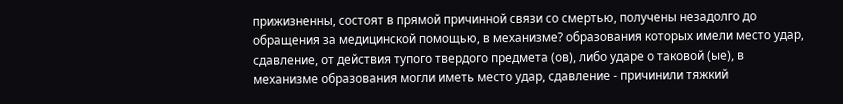прижизненны, состоят в прямой причинной связи со смертью, получены незадолго до обращения за медицинской помощью, в механизме? образования которых имели место удар, сдавление, от действия тупого твердого предмета (ов), либо ударе о таковой (ые), в механизме образования могли иметь место удар, сдавление - причинили тяжкий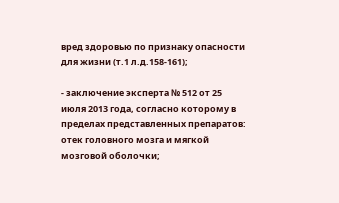вред здоровью по признаку опасности для жизни (т.1 л.д.158-161);

- заключение эксперта № 512 от 25 июля 2013 года, согласно которому в пределах представленных препаратов: отек головного мозга и мягкой мозговой оболочки;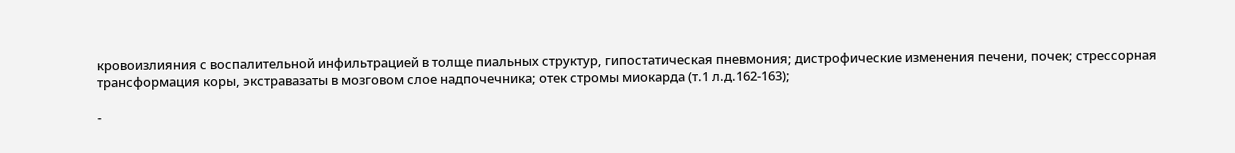кровоизлияния с воспалительной инфильтрацией в толще пиальных структур, гипостатическая пневмония; дистрофические изменения печени, почек; стрессорная трансформация коры, экстравазаты в мозговом слое надпочечника; отек стромы миокарда (т.1 л.д.162-163);

-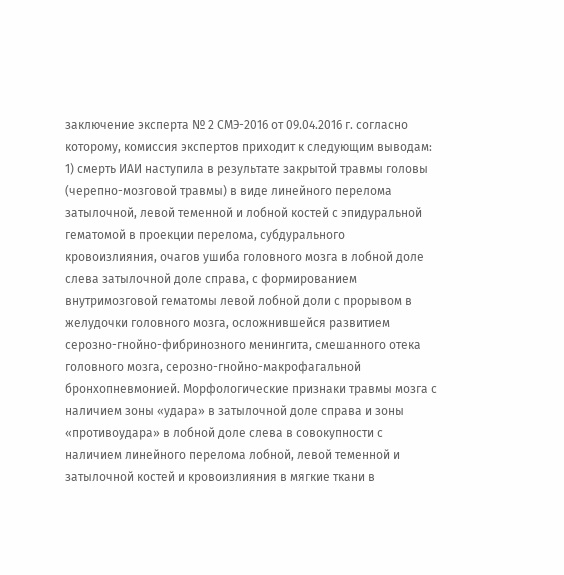заключение эксперта № 2 СМЭ-2016 от 09.04.2016 г. согласно которому, комиссия экспертов приходит к следующим выводам: 1) смерть ИАИ наступила в результате закрытой травмы головы (черепно-мозговой травмы) в виде линейного перелома затылочной, левой теменной и лобной костей с эпидуральной гематомой в проекции перелома, субдурального кровоизлияния, очагов ушиба головного мозга в лобной доле слева затылочной доле справа, с формированием внутримозговой гематомы левой лобной доли с прорывом в желудочки головного мозга, осложнившейся развитием серозно-гнойно-фибринозного менингита, смешанного отека головного мозга, серозно-гнойно-макрофагальной бронхопневмонией. Морфологические признаки травмы мозга с наличием зоны «удара» в затылочной доле справа и зоны «противоудара» в лобной доле слева в совокупности с наличием линейного перелома лобной, левой теменной и затылочной костей и кровоизлияния в мягкие ткани в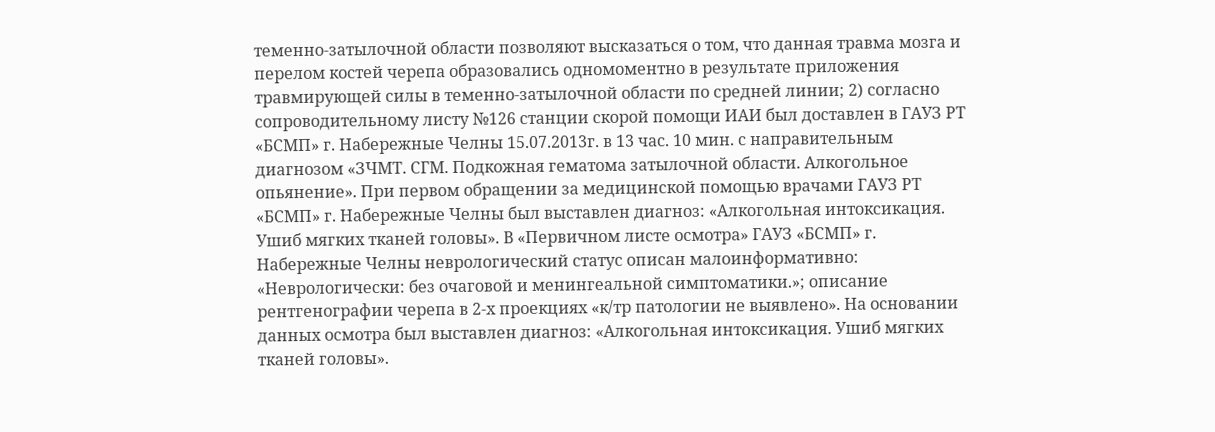теменно-затылочной области позволяют высказаться о том, что данная травма мозга и перелом костей черепа образовались одномоментно в результате приложения травмирующей силы в теменно-затылочной области по средней линии; 2) согласно сопроводительному листу №126 станции скорой помощи ИАИ был доставлен в ГАУЗ РТ «БСМП» г. Набережные Челны 15.07.2013г. в 13 час. 10 мин. с направительным диагнозом «ЗЧМТ. СГМ. Подкожная гематома затылочной области. Алкогольное опьянение». При первом обращении за медицинской помощью врачами ГАУЗ РТ «БСМП» г. Набережные Челны был выставлен диагноз: «Алкогольная интоксикация. Ушиб мягких тканей головы». В «Первичном листе осмотра» ГАУЗ «БСМП» г. Набережные Челны неврологический статус описан малоинформативно: «Неврологически: без очаговой и менингеальной симптоматики.»; описание рентгенографии черепа в 2-х проекциях «к/тр патологии не выявлено». На основании данных осмотра был выставлен диагноз: «Алкогольная интоксикация. Ушиб мягких тканей головы».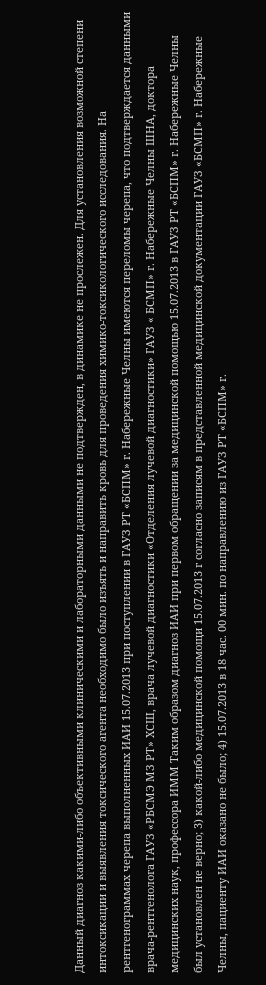Данный диагноз какими-либо объективными клиническими и лабораторными данными не подтвержден, в динамике не прослежен. Для установления возможной степени интоксикации и выявления токсического агента необходимо было изъять и направить кровь для проведения химико-токсикологического исследования. На рентгенограммах черепа выполненных ИАИ 15.07.2013 при поступлении в ГАУЗ РТ «БСПМ» г. Набережные Челны имеются переломы черепа, что подтверждается данными врача-рентгенолога ГАУЗ «РБСМЭ МЗ РТ» ХСШ, врача лучевой диагностики «Отделения лучевой диагностики» ГАУЗ « БСМП» г. Набережные Челны ШНА, доктора медицинских наук, профессора ИММ Таким образом диагноз ИАИ при первом обращении за медицинской помощью 15.07.2013 в ГАУЗ РТ «БСПМ» г. Набережные Челны был установлен не верно; 3) какой-либо медицинской помощи 15.07.2013 г согласно записям в представленной медицинской документации ГАУЗ «БСМП» г. Набережные Челны, пациенту ИАИ оказано не было; 4) 15.07.2013 в 18 час. 00 мин. по направлению из ГАУЗ РТ «БСПМ» г.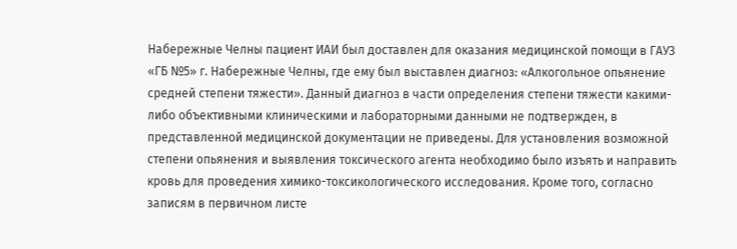Набережные Челны пациент ИАИ был доставлен для оказания медицинской помощи в ГАУЗ «ГБ №5» г. Набережные Челны, где ему был выставлен диагноз: «Алкогольное опьянение средней степени тяжести». Данный диагноз в части определения степени тяжести какими-либо объективными клиническими и лабораторными данными не подтвержден, в представленной медицинской документации не приведены. Для установления возможной степени опьянения и выявления токсического агента необходимо было изъять и направить кровь для проведения химико-токсикологического исследования. Кроме того, согласно записям в первичном листе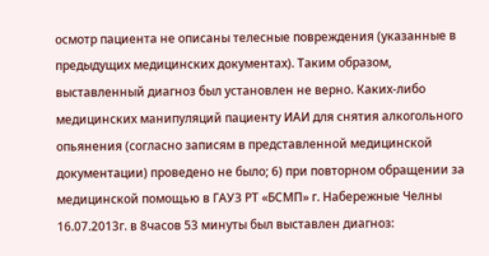осмотр пациента не описаны телесные повреждения (указанные в предыдущих медицинских документах). Таким образом, выставленный диагноз был установлен не верно. Каких-либо медицинских манипуляций пациенту ИАИ для снятия алкогольного опьянения (согласно записям в представленной медицинской документации) проведено не было; 6) при повторном обращении за медицинской помощью в ГАУЗ РТ «БСМП» г. Набережные Челны 16.07.2013г. в 8часов 53 минуты был выставлен диагноз: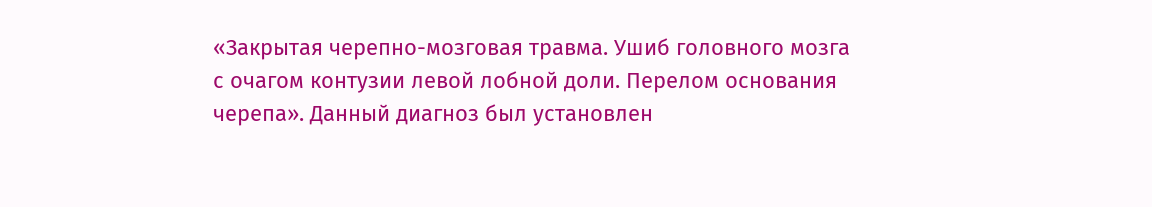«Закрытая черепно-мозговая травма. Ушиб головного мозга с очагом контузии левой лобной доли. Перелом основания черепа». Данный диагноз был установлен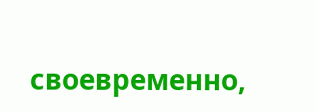своевременно,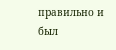правильно и был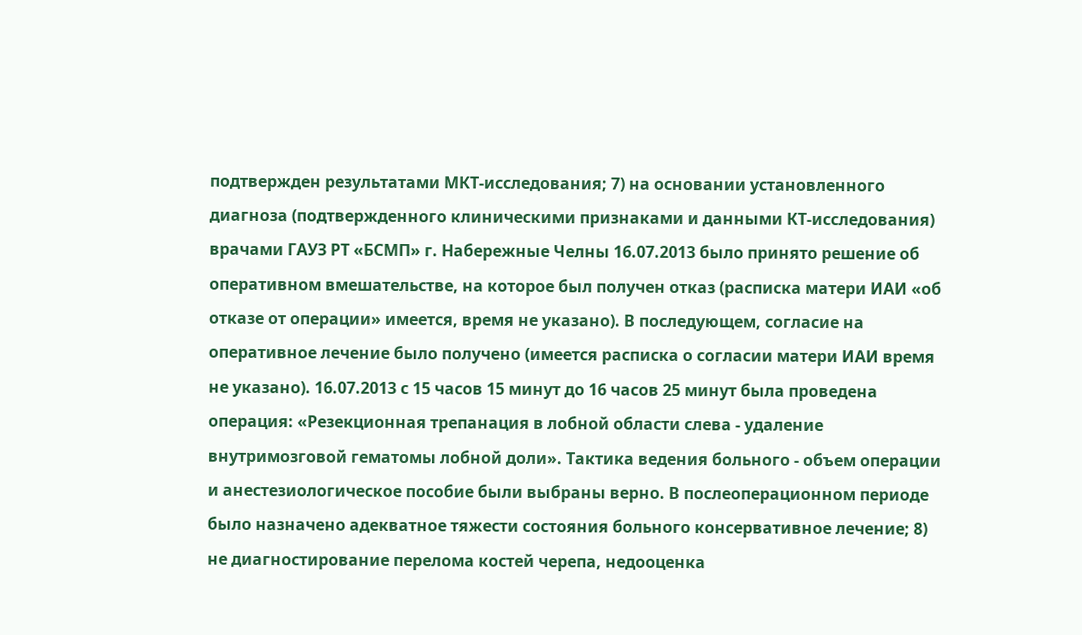подтвержден результатами МКТ-исследования; 7) на основании установленного диагноза (подтвержденного клиническими признаками и данными КТ-исследования) врачами ГАУЗ РТ «БСМП» г. Набережные Челны 16.07.2013 было принято решение об оперативном вмешательстве, на которое был получен отказ (расписка матери ИАИ «об отказе от операции» имеется, время не указано). В последующем, согласие на оперативное лечение было получено (имеется расписка о согласии матери ИАИ время не указано). 16.07.2013 с 15 часов 15 минут до 16 часов 25 минут была проведена операция: «Резекционная трепанация в лобной области слева - удаление внутримозговой гематомы лобной доли». Тактика ведения больного - объем операции и анестезиологическое пособие были выбраны верно. В послеоперационном периоде было назначено адекватное тяжести состояния больного консервативное лечение; 8) не диагностирование перелома костей черепа, недооценка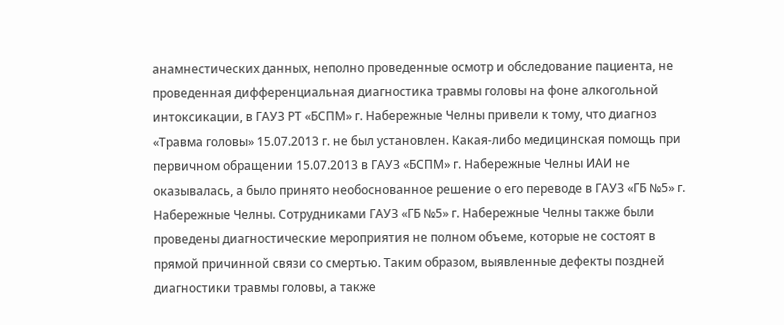анамнестических данных, неполно проведенные осмотр и обследование пациента, не проведенная дифференциальная диагностика травмы головы на фоне алкогольной интоксикации, в ГАУЗ РТ «БСПМ» г. Набережные Челны привели к тому, что диагноз «Травма головы» 15.07.2013 г. не был установлен. Какая-либо медицинская помощь при первичном обращении 15.07.2013 в ГАУЗ «БСПМ» г. Набережные Челны ИАИ не оказывалась, а было принято необоснованное решение о его переводе в ГАУЗ «ГБ №5» г. Набережные Челны. Сотрудниками ГАУЗ «ГБ №5» г. Набережные Челны также были проведены диагностические мероприятия не полном объеме, которые не состоят в прямой причинной связи со смертью. Таким образом, выявленные дефекты поздней диагностики травмы головы, а также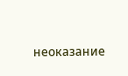неоказание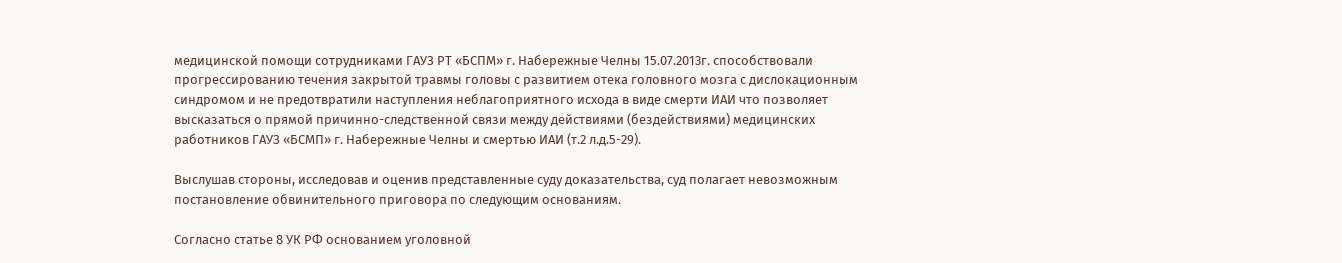медицинской помощи сотрудниками ГАУЗ РТ «БСПМ» г. Набережные Челны 15.07.2013г. способствовали прогрессированию течения закрытой травмы головы с развитием отека головного мозга с дислокационным синдромом и не предотвратили наступления неблагоприятного исхода в виде смерти ИАИ что позволяет высказаться о прямой причинно-следственной связи между действиями (бездействиями) медицинских работников ГАУЗ «БСМП» г. Набережные Челны и смертью ИАИ (т.2 л.д.5-29).

Выслушав стороны, исследовав и оценив представленные суду доказательства, суд полагает невозможным постановление обвинительного приговора по следующим основаниям.

Согласно статье 8 УК РФ основанием уголовной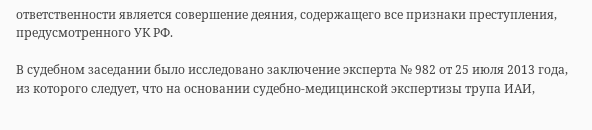ответственности является совершение деяния, содержащего все признаки преступления, предусмотренного УК РФ.

В судебном заседании было исследовано заключение эксперта № 982 от 25 июля 2013 года, из которого следует, что на основании судебно-медицинской экспертизы трупа ИАИ,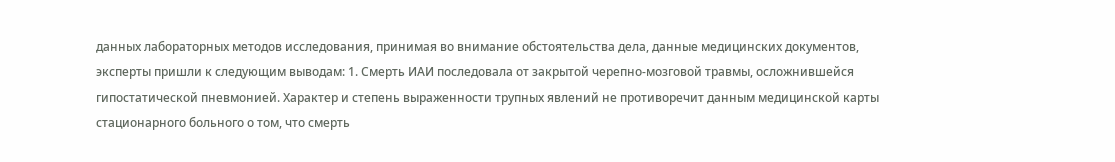данных лабораторных методов исследования, принимая во внимание обстоятельства дела, данные медицинских документов, эксперты пришли к следующим выводам: 1. Смерть ИАИ последовала от закрытой черепно-мозговой травмы, осложнившейся гипостатической пневмонией. Характер и степень выраженности трупных явлений не противоречит данным медицинской карты стационарного больного о том, что смерть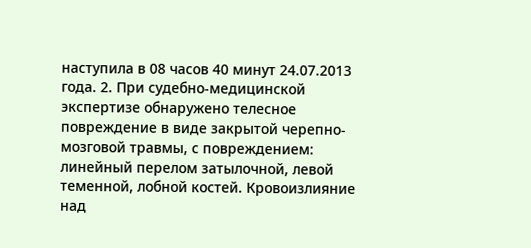наступила в 08 часов 40 минут 24.07.2013 года. 2. При судебно-медицинской экспертизе обнаружено телесное повреждение в виде закрытой черепно-мозговой травмы, с повреждением: линейный перелом затылочной, левой теменной, лобной костей. Кровоизлияние над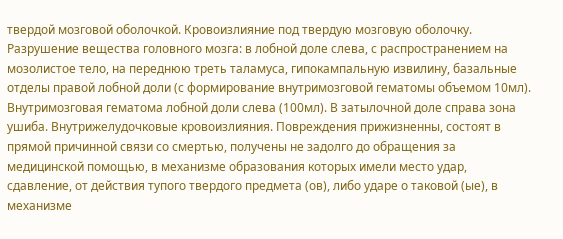твердой мозговой оболочкой. Кровоизлияние под твердую мозговую оболочку. Разрушение вещества головного мозга: в лобной доле слева, с распространением на мозолистое тело, на переднюю треть таламуса, гипокампальную извилину, базальные отделы правой лобной доли (с формирование внутримозговой гематомы объемом 10мл). Внутримозговая гематома лобной доли слева (100мл). В затылочной доле справа зона ушиба. Внутрижелудочковые кровоизлияния. Повреждения прижизненны, состоят в прямой причинной связи со смертью, получены не задолго до обращения за медицинской помощью, в механизме образования которых имели место удар, сдавление, от действия тупого твердого предмета (ов), либо ударе о таковой (ые), в механизме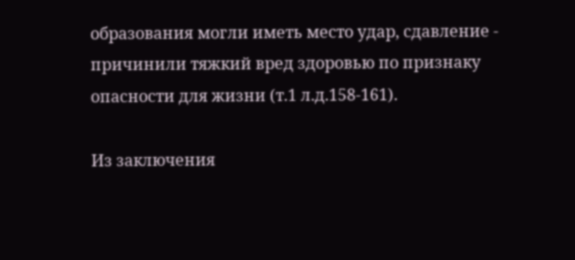образования могли иметь место удар, сдавление - причинили тяжкий вред здоровью по признаку опасности для жизни (т.1 л.д.158-161).

Из заключения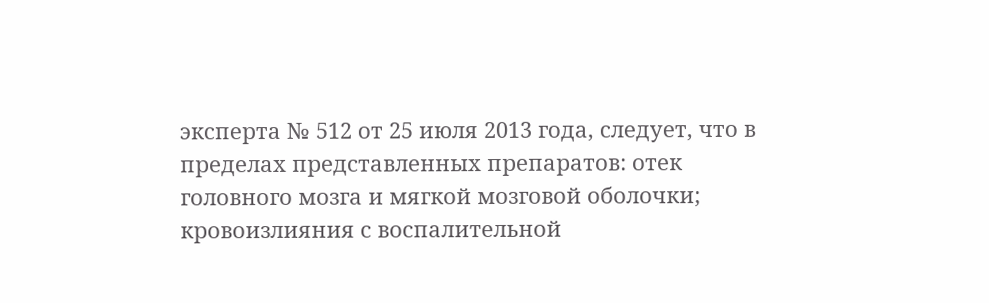эксперта № 512 от 25 июля 2013 года, следует, что в пределах представленных препаратов: отек головного мозга и мягкой мозговой оболочки; кровоизлияния с воспалительной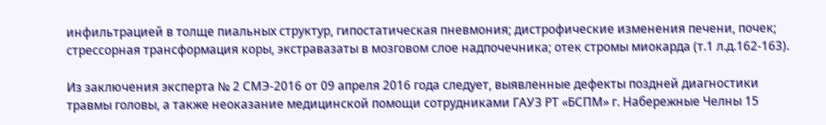инфильтрацией в толще пиальных структур, гипостатическая пневмония; дистрофические изменения печени, почек; стрессорная трансформация коры, экстравазаты в мозговом слое надпочечника; отек стромы миокарда (т.1 л.д.162-163).

Из заключения эксперта № 2 СМЭ-2016 от 09 апреля 2016 года следует, выявленные дефекты поздней диагностики травмы головы, а также неоказание медицинской помощи сотрудниками ГАУЗ РТ «БСПМ» г. Набережные Челны 15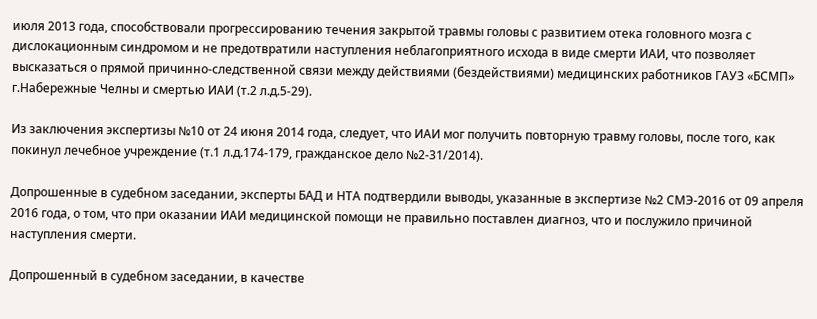июля 2013 года, способствовали прогрессированию течения закрытой травмы головы с развитием отека головного мозга с дислокационным синдромом и не предотвратили наступления неблагоприятного исхода в виде смерти ИАИ, что позволяет высказаться о прямой причинно-следственной связи между действиями (бездействиями) медицинских работников ГАУЗ «БСМП» г.Набережные Челны и смертью ИАИ (т.2 л.д.5-29).

Из заключения экспертизы №10 от 24 июня 2014 года, следует, что ИАИ мог получить повторную травму головы, после того, как покинул лечебное учреждение (т.1 л.д.174-179, гражданское дело №2-31/2014).

Допрошенные в судебном заседании, эксперты БАД и НТА подтвердили выводы, указанные в экспертизе №2 СМЭ-2016 от 09 апреля 2016 года, о том, что при оказании ИАИ медицинской помощи не правильно поставлен диагноз, что и послужило причиной наступления смерти.

Допрошенный в судебном заседании, в качестве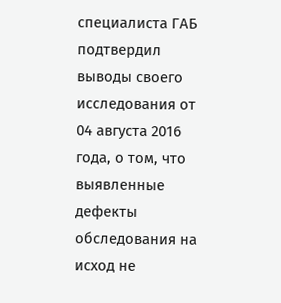специалиста ГАБ подтвердил выводы своего исследования от 04 августа 2016 года, о том, что выявленные дефекты обследования на исход не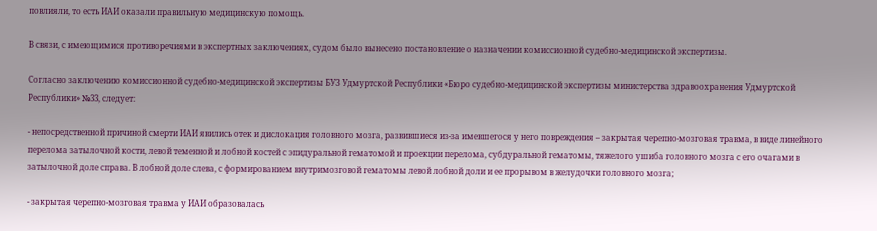повлияли, то есть ИАИ оказали правильную медицинскую помощь.

В связи, с имеющимися противоречиями в экспертных заключениях, судом было вынесено постановление о назначении комиссионной судебно-медицинской экспертизы.

Согласно заключению комиссионной судебно-медицинской экспертизы БУЗ Удмуртской Республики «Бюро судебно-медицинской экспертизы министерства здравоохранения Удмуртской Республики» №33, следует:

- непосредственной причиной смерти ИАИ явились отек и дислокация головного мозга, развившиеся из-за имевшегося у него повреждения – закрытая черепно-мозговая травма, в виде линейного перелома затылочной кости, левой теменной и лобной костей с эпидуральной гематомой и проекции перелома, субдуральной гематомы, тяжелого ушиба головного мозга с его очагами в затылочной доле справа. В лобной доле слева, с формированием внутримозговой гематомы левой лобной доли и ее прорывом в желудочки головного мозга;

- закрытая черепно-мозговая травма у ИАИ образовалась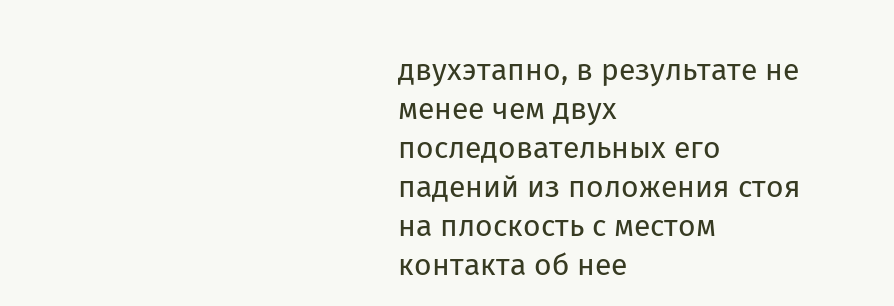двухэтапно, в результате не менее чем двух последовательных его падений из положения стоя на плоскость с местом контакта об нее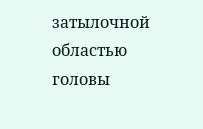затылочной областью головы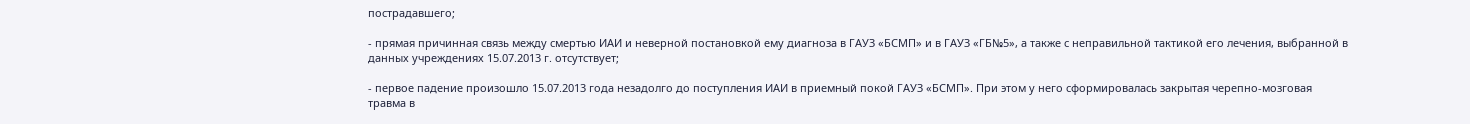пострадавшего;

- прямая причинная связь между смертью ИАИ и неверной постановкой ему диагноза в ГАУЗ «БСМП» и в ГАУЗ «ГБ№5», а также с неправильной тактикой его лечения, выбранной в данных учреждениях 15.07.2013 г. отсутствует;

- первое падение произошло 15.07.2013 года незадолго до поступления ИАИ в приемный покой ГАУЗ «БСМП». При этом у него сформировалась закрытая черепно-мозговая травма в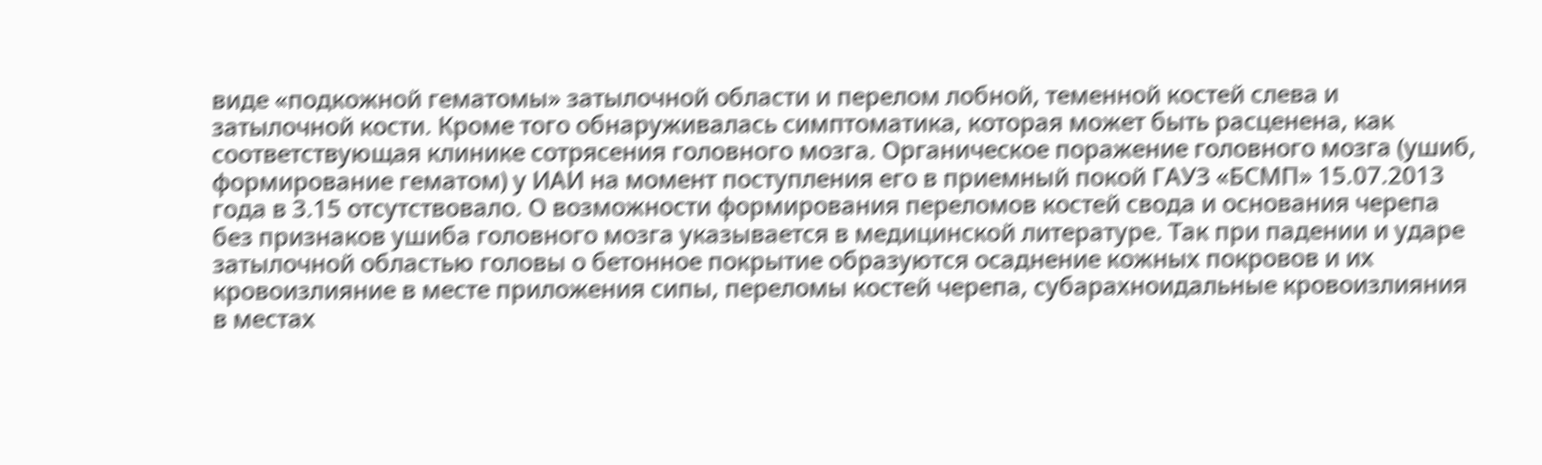виде «подкожной гематомы» затылочной области и перелом лобной, теменной костей слева и затылочной кости. Кроме того обнаруживалась симптоматика, которая может быть расценена, как соответствующая клинике сотрясения головного мозга. Органическое поражение головного мозга (ушиб, формирование гематом) у ИАИ на момент поступления его в приемный покой ГАУЗ «БСМП» 15.07.2013 года в 3.15 отсутствовало. О возможности формирования переломов костей свода и основания черепа без признаков ушиба головного мозга указывается в медицинской литературе. Так при падении и ударе затылочной областью головы о бетонное покрытие образуются осаднение кожных покровов и их кровоизлияние в месте приложения сипы, переломы костей черепа, субарахноидальные кровоизлияния в местах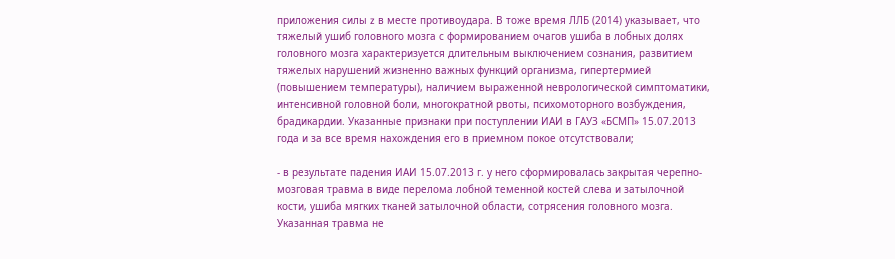приложения силы z в месте противоудара. В тоже время ЛЛБ (2014) указывает, что тяжелый ушиб головного мозга с формированием очагов ушиба в лобных долях головного мозга характеризуется длительным выключением сознания, развитием тяжелых нарушений жизненно важных функций организма, гипертермией (повышением температуры), наличием выраженной неврологической симптоматики, интенсивной головной боли, многократной рвоты, психомоторного возбуждения, брадикардии. Указанные признаки при поступлении ИАИ в ГАУЗ «БСМП» 15.07.2013 года и за все время нахождения его в приемном покое отсутствовали;

- в результате падения ИАИ 15.07.2013 г. у него сформировалась закрытая черепно-мозговая травма в виде перелома лобной теменной костей слева и затылочной кости, ушиба мягких тканей затылочной области, сотрясения головного мозга. Указанная травма не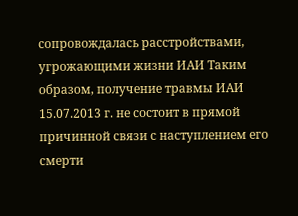сопровождалась расстройствами, угрожающими жизни ИАИ Таким образом, получение травмы ИАИ 15.07.2013 г. не состоит в прямой причинной связи с наступлением его смерти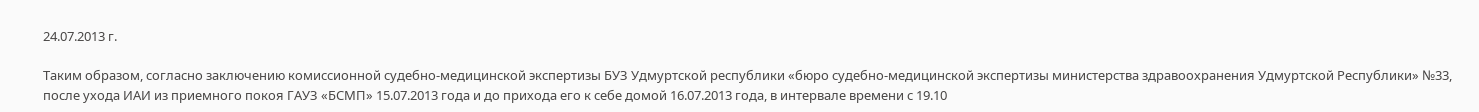24.07.2013 г.

Таким образом, согласно заключению комиссионной судебно-медицинской экспертизы БУЗ Удмуртской республики «бюро судебно-медицинской экспертизы министерства здравоохранения Удмуртской Республики» №33, после ухода ИАИ из приемного покоя ГАУЗ «БСМП» 15.07.2013 года и до прихода его к себе домой 16.07.2013 года, в интервале времени с 19.10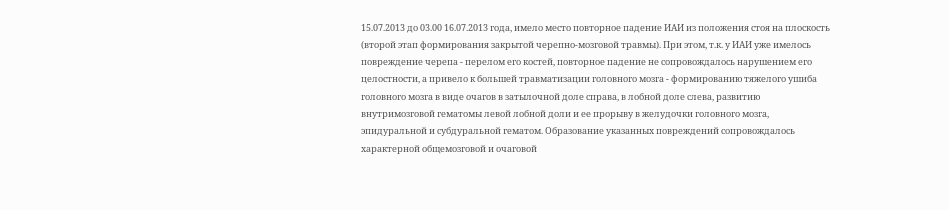15.07.2013 до 03.00 16.07.2013 года, имело место повторное падение ИАИ из положения стоя на плоскость (второй этап формирования закрытой черепно-мозговой травмы). При этом, т.к. у ИАИ уже имелось повреждение черепа - перелом его костей, повторное падение не сопровождалось нарушением его целостности, а привело к большей травматизации головного мозга - формированию тяжелого ушиба головного мозга в виде очагов в затылочной доле справа, в лобной доле слева, развитию внутримозговой гематомы левой лобной доли и ее прорыву в желудочки головного мозга, эпидуральной и субдуральной гематом. Образование указанных повреждений сопровождалось характерной общемозговой и очаговой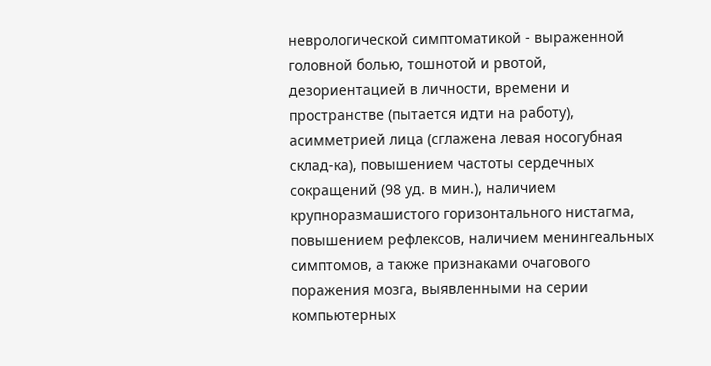неврологической симптоматикой - выраженной головной болью, тошнотой и рвотой, дезориентацией в личности, времени и пространстве (пытается идти на работу), асимметрией лица (сглажена левая носогубная склад-ка), повышением частоты сердечных сокращений (98 уд. в мин.), наличием крупноразмашистого горизонтального нистагма, повышением рефлексов, наличием менингеальных симптомов, а также признаками очагового поражения мозга, выявленными на серии компьютерных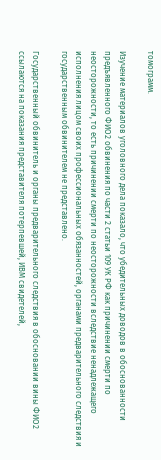томограмм.

Изучение материалов уголовного дела показало, что убедительных доводов в обоснованности предъявленного ФИО2 обвинения по части 2 статьи 109 УК РФ как причинении смерти по неосторожности, то есть причинении смерти по неосторожности вследствие ненадлежащего исполнения лицом своих профессиональных обязанностей, органами предварительного следствия и государственным обвинителем не представлено.

Государственный обвинитель и органы предварительного следствия в обосновании вины ФИО2 ссылаются на показания представителя потерпевшей, ИВМ свидетелей,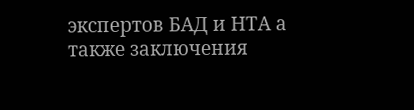экспертов БАД и НТА а также заключения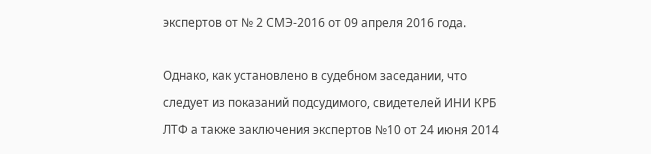экспертов от № 2 СМЭ-2016 от 09 апреля 2016 года.

Однако, как установлено в судебном заседании, что следует из показаний подсудимого, свидетелей ИНИ КРБ ЛТФ а также заключения экспертов №10 от 24 июня 2014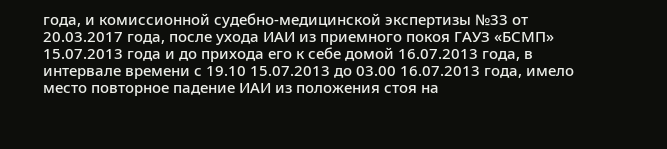года, и комиссионной судебно-медицинской экспертизы №33 от 20.03.2017 года, после ухода ИАИ из приемного покоя ГАУЗ «БСМП» 15.07.2013 года и до прихода его к себе домой 16.07.2013 года, в интервале времени с 19.10 15.07.2013 до 03.00 16.07.2013 года, имело место повторное падение ИАИ из положения стоя на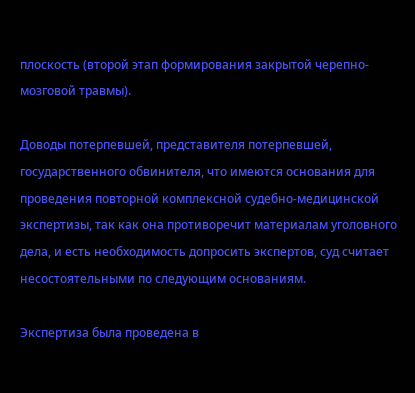плоскость (второй этап формирования закрытой черепно-мозговой травмы).

Доводы потерпевшей, представителя потерпевшей, государственного обвинителя, что имеются основания для проведения повторной комплексной судебно-медицинской экспертизы, так как она противоречит материалам уголовного дела, и есть необходимость допросить экспертов, суд считает несостоятельными по следующим основаниям.

Экспертиза была проведена в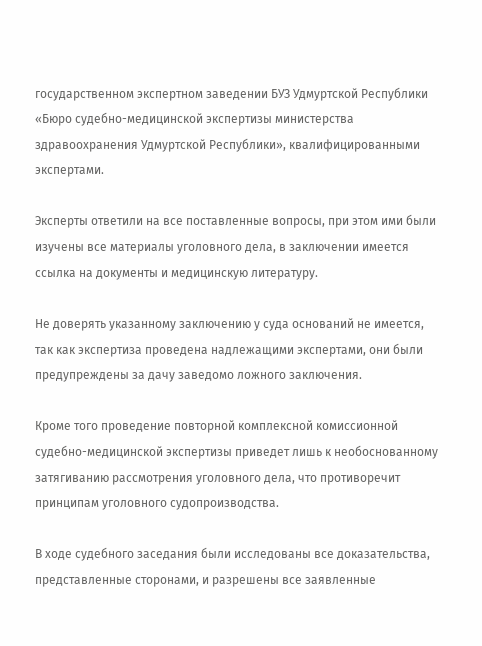государственном экспертном заведении БУЗ Удмуртской Республики «Бюро судебно-медицинской экспертизы министерства здравоохранения Удмуртской Республики», квалифицированными экспертами.

Эксперты ответили на все поставленные вопросы, при этом ими были изучены все материалы уголовного дела, в заключении имеется ссылка на документы и медицинскую литературу.

Не доверять указанному заключению у суда оснований не имеется, так как экспертиза проведена надлежащими экспертами, они были предупреждены за дачу заведомо ложного заключения.

Кроме того проведение повторной комплексной комиссионной судебно-медицинской экспертизы приведет лишь к необоснованному затягиванию рассмотрения уголовного дела, что противоречит принципам уголовного судопроизводства.

В ходе судебного заседания были исследованы все доказательства, представленные сторонами, и разрешены все заявленные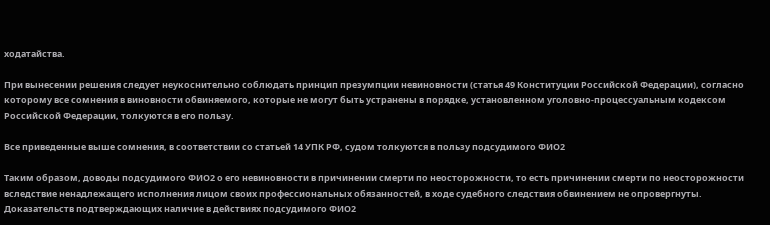ходатайства.

При вынесении решения следует неукоснительно соблюдать принцип презумпции невиновности (статья 49 Конституции Российской Федерации), согласно которому все сомнения в виновности обвиняемого, которые не могут быть устранены в порядке, установленном уголовно-процессуальным кодексом Российской Федерации, толкуются в его пользу.

Все приведенные выше сомнения, в соответствии со статьей 14 УПК РФ, судом толкуются в пользу подсудимого ФИО2

Таким образом, доводы подсудимого ФИО2 о его невиновности в причинении смерти по неосторожности, то есть причинении смерти по неосторожности вследствие ненадлежащего исполнения лицом своих профессиональных обязанностей, в ходе судебного следствия обвинением не опровергнуты. Доказательств подтверждающих наличие в действиях подсудимого ФИО2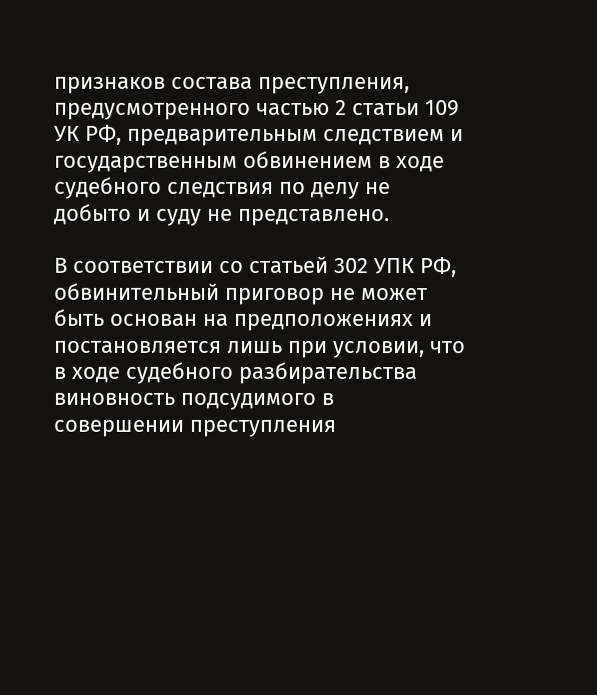признаков состава преступления, предусмотренного частью 2 статьи 109 УК РФ, предварительным следствием и государственным обвинением в ходе судебного следствия по делу не добыто и суду не представлено.

В соответствии со статьей 302 УПК РФ, обвинительный приговор не может быть основан на предположениях и постановляется лишь при условии, что в ходе судебного разбирательства виновность подсудимого в совершении преступления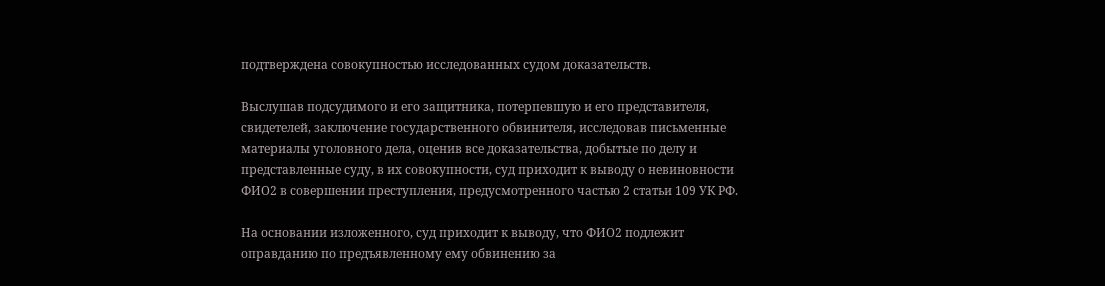подтверждена совокупностью исследованных судом доказательств.

Выслушав подсудимого и его защитника, потерпевшую и его представителя, свидетелей, заключение государственного обвинителя, исследовав письменные материалы уголовного дела, оценив все доказательства, добытые по делу и представленные суду, в их совокупности, суд приходит к выводу о невиновности ФИО2 в совершении преступления, предусмотренного частью 2 статьи 109 УК РФ.

На основании изложенного, суд приходит к выводу, что ФИО2 подлежит оправданию по предъявленному ему обвинению за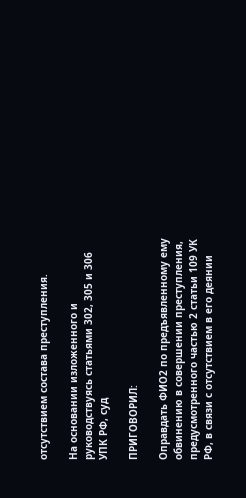отсутствием состава преступления.

На основании изложенного и руководствуясь статьями 302, 305 и 306 УПК РФ, суд

ПРИГОВОРИЛ:

Оправдать ФИО2 по предъявленному ему обвинению в совершении преступления, предусмотренного частью 2 статьи 109 УК РФ, в связи с отсутствием в его деянии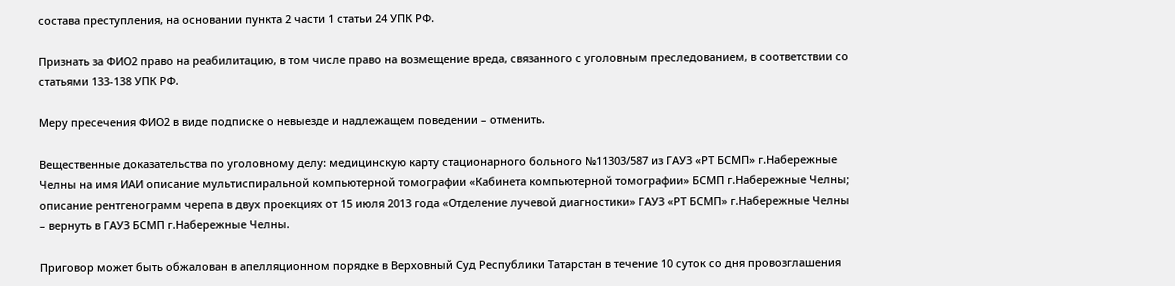состава преступления, на основании пункта 2 части 1 статьи 24 УПК РФ.

Признать за ФИО2 право на реабилитацию, в том числе право на возмещение вреда, связанного с уголовным преследованием, в соответствии со статьями 133-138 УПК РФ.

Меру пресечения ФИО2 в виде подписке о невыезде и надлежащем поведении – отменить.

Вещественные доказательства по уголовному делу: медицинскую карту стационарного больного №11303/587 из ГАУЗ «РТ БСМП» г.Набережные Челны на имя ИАИ описание мультиспиральной компьютерной томографии «Кабинета компьютерной томографии» БСМП г.Набережные Челны; описание рентгенограмм черепа в двух проекциях от 15 июля 2013 года «Отделение лучевой диагностики» ГАУЗ «РТ БСМП» г.Набережные Челны – вернуть в ГАУЗ БСМП г.Набережные Челны.

Приговор может быть обжалован в апелляционном порядке в Верховный Суд Республики Татарстан в течение 10 суток со дня провозглашения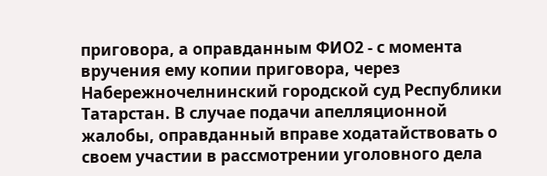приговора, а оправданным ФИО2 - с момента вручения ему копии приговора, через Набережночелнинский городской суд Республики Татарстан. В случае подачи апелляционной жалобы, оправданный вправе ходатайствовать о своем участии в рассмотрении уголовного дела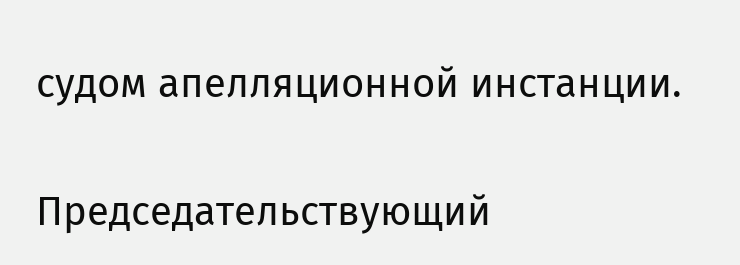судом апелляционной инстанции.

Председательствующий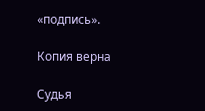«подпись».

Копия верна

Судья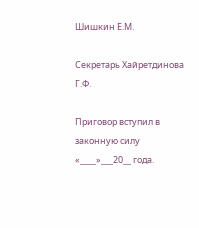Шишкин Е.М.

Секретарь Хайретдинова Г.Ф.

Приговор вступил в законную силу «____»___20__ года.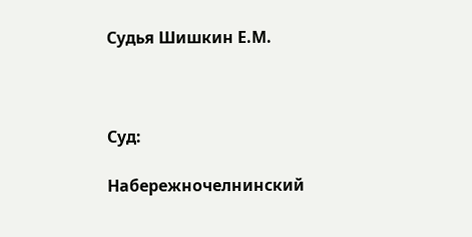Судья Шишкин Е.М.



Суд:

Набережночелнинский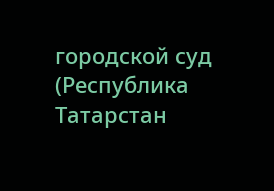городской суд (Республика Татарстан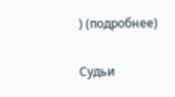) (подробнее)

Судьи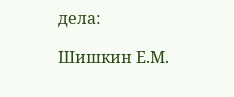дела:

Шишкин Е.М.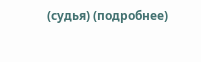(судья) (подробнее)